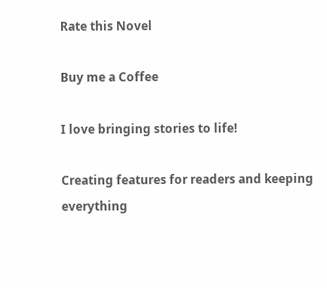Rate this Novel

Buy me a Coffee

I love bringing stories to life!

Creating features for readers and keeping everything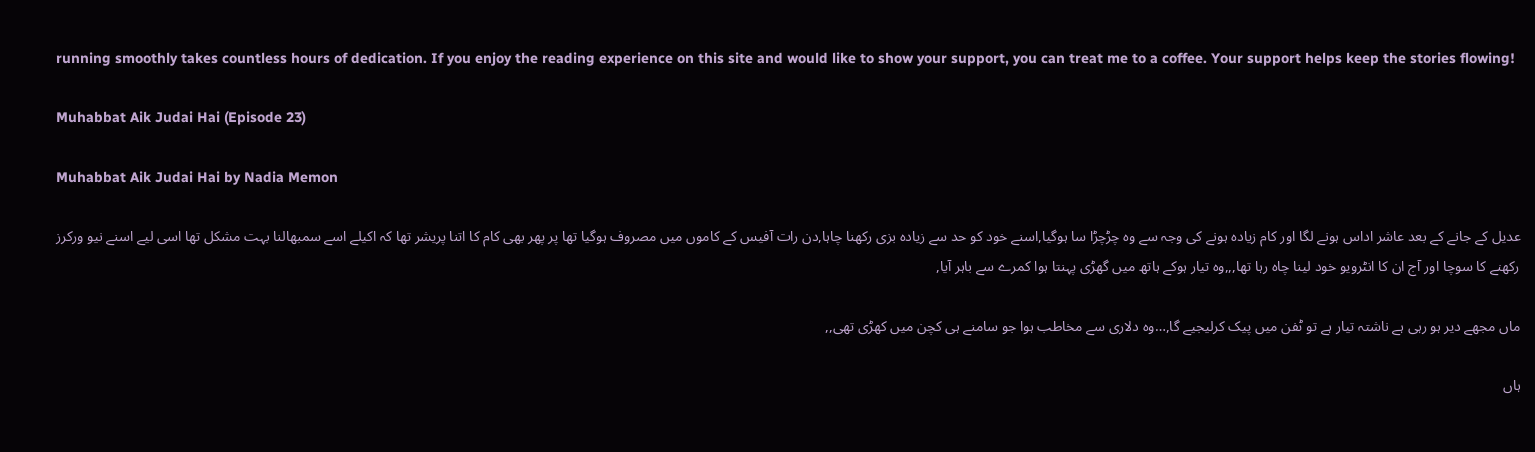running smoothly takes countless hours of dedication. If you enjoy the reading experience on this site and would like to show your support, you can treat me to a coffee. Your support helps keep the stories flowing!

Muhabbat Aik Judai Hai (Episode 23)

Muhabbat Aik Judai Hai by Nadia Memon

عدیل کے جانے کے بعد عاشر اداس ہونے لگا اور کام زیادہ ہونے کی وجہ سے وہ چڑچڑا سا ہوگیا,اسنے خود کو حد سے زیادہ بزی رکھنا چاہا,دن رات آفیس کے کاموں میں مصروف ہوگیا تھا پر پھر بھی کام کا اتنا پریشر تھا کہ اکیلے اسے سمبھالنا بہت مشکل تھا اسی لیے اسنے نیو ورکرز رکھنے کا سوچا اور آج ان کا انٹرویو خود لینا چاہ رہا تھا,,,وہ تیار ہوکے ہاتھ میں گھڑی پہنتا ہوا کمرے سے باہر آیا,

ماں مجھے دیر ہو رہی ہے ناشتہ تیار ہے تو ٹفن میں پیک کرلیجیے گا,…وہ دلاری سے مخاطب ہوا جو سامنے ہی کچن میں کھڑی تھی,,

ہاں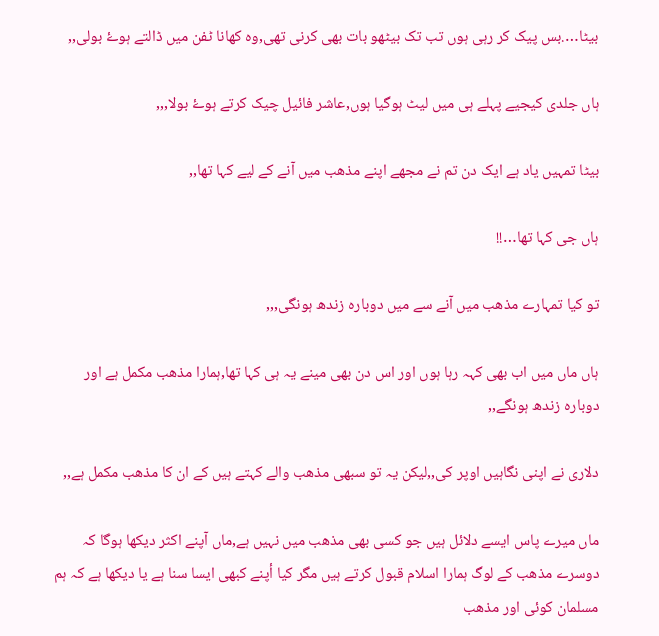بیٹا….بس پیک کر رہی ہوں تب تک بیٹھو بات بھی کرنی تھی,وہ کھانا ٹفن میں ڈالتے ہوۓ بولی,,

ہاں جلدی کیجیے پہلے ہی میں لیٹ ہوگیا ہوں,عاشر فائیل چیک کرتے ہوۓ بولا,,,

بیٹا تمہیں یاد ہے ایک دن تم نے مجھے اپنے مذھب میں آنے کے لیے کہا تھا,,

ہاں جی کہا تھا…!!

تو کیا تمہارے مذھب میں آنے سے میں دوبارہ زندھ ہونگی,,,

ہاں ماں میں اب بھی کہہ رہا ہوں اور اس دن بھی مینے یہ ہی کہا تھا,ہمارا مذھب مکمل ہے اور دوبارہ زندھ ہونگے,,

دلاری نے اپنی نگاہیں اوپر کی,,لیکن یہ تو سبھی مذھب والے کہتے ہیں کے ان کا مذھب مکمل ہے,,

ماں میرے پاس ایسے دلائل ہیں جو کسی بھی مذھب میں نہیں ہے,ماں آپنے اکثر دیکھا ہوگا کہ دوسرے مذھب کے لوگ ہمارا اسلام قبول کرتے ہیں مگر کیا أپنے کبھی ایسا سنا ہے یا دیکھا ہے کہ ہم مسلمان کوئی اور مذھب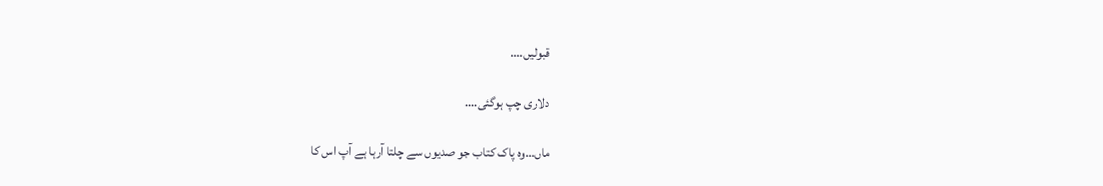قبولیں….

دلاری چپ ہوگئی….

ماں…وہ پاک کتاب جو صدیوں سے چلتا آرہا ہے آپ اس کا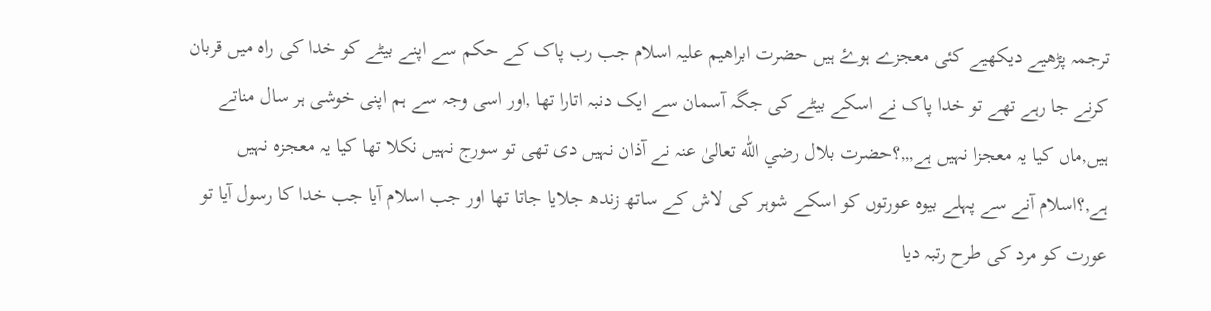ترجمہ پڑھیے دیکھیے کئی معجزے ہوۓ ہیں حضرت ابراھیم علیہ اسلام جب رب پاک کے حکم سے اپنے بیٹے کو خدا کی راہ میں قربان کرنے جا رہے تھے تو خدا پاک نے اسکے بیٹے کی جگہ آسمان سے ایک دنبہ اتارا تھا ,اور اسی وجہ سے ہم اپنی خوشی ہر سال مناتے ہیں,ماں کیا یہ معجزا نہیں ہے,,,؟حضرت بلال رضي اللّٰه تعالیٰ عنہ نے آذان نہیں دی تھی تو سورج نہیں نکلا تھا کیا یہ معجزہ نہیں ہے,؟اسلام آنے سے پہلے بیوہ عورتوں کو اسکے شوہر کی لاش کے ساتھ زندھ جلایا جاتا تھا اور جب اسلام آیا جب خدا کا رسول آیا تو عورت کو مرد کی طرح رتبہ دیا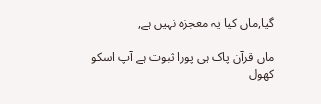گیا,ماں کیا یہ معجزہ نہیں ہے,

ماں قرآن پاک ہی پورا ثبوت ہے آپ اسکو کھول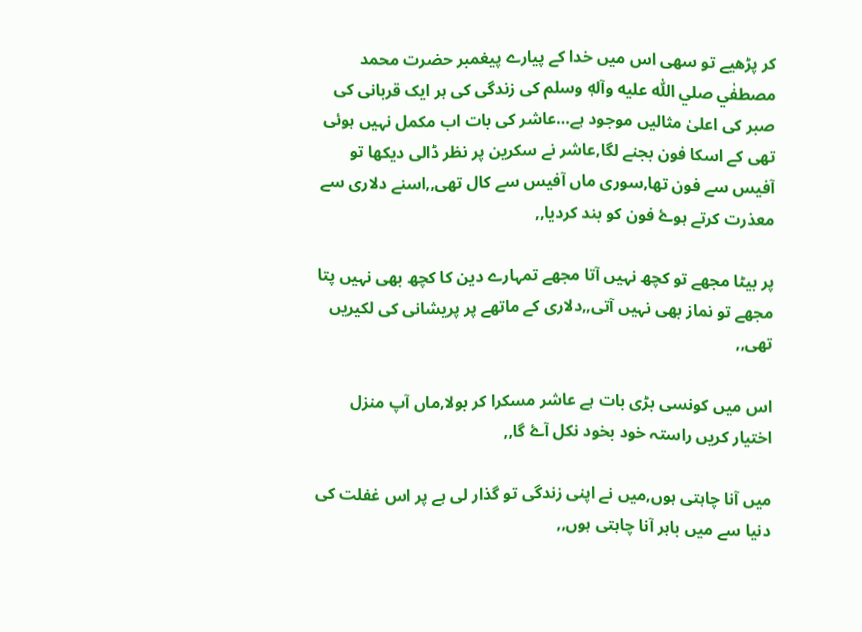کر پڑھیے تو سھی اس میں خدا کے پیارے پیغمبر حضرت محمد مصطفٰي صلي اللّٰه عليه وآلهٖ وسلم کی زندگی کی ہر ایک قربانی کی صبر کی اعلیٰ مثالیں موجود ہے…عاشر کی بات اب مکمل نہیں ہوئی تھی کے اسکا فون بجنے لگا,عاشر نے سکرین پر نظر ڈالی دیکھا تو آفیس سے فون تھا,سوری ماں آفیس سے کال تھی,,اسنے دلاری سے معذرت کرتے ہوۓ فون کو بند کردیا,,

پر بیٹا مجھے تو کچھ نہیں آتا مجھے تمہارے دین کا کچھ بھی نہیں پتا مجھے تو نماز بھی نہیں آتی,,دلاری کے ماتھے پر پریشانی کی لکیریں تھی,,

اس میں کونسی بڑی بات ہے عاشر مسکرا کر بولا,ماں آپ منزل اختیار کریں راستہ خود بخود نکل آۓ گا,,

میں آنا چاہتی ہوں,میں نے اپنی زندگی تو گذار لی ہے پر اس غفلت کی دنیا سے میں باہر آنا چاہتی ہوں,,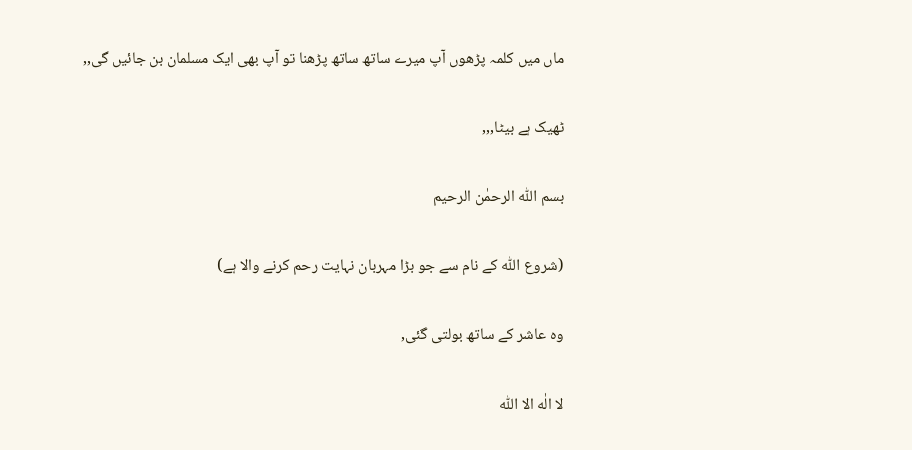ماں میں کلمہ پڑھوں آپ میرے ساتھ ساتھ پڑھنا تو آپ بھی ایک مسلمان بن جائیں گی,,

ٹھیک ہے بیٹا,,,

بسم اللّٰه الرحمٰن الرحیم

(شروع اللّٰه کے نام سے جو بڑا مہربان نہایت رحم کرنے والا ہے)

وہ عاشر کے ساتھ بولتی گئی,

لا الٰه الا اللّٰه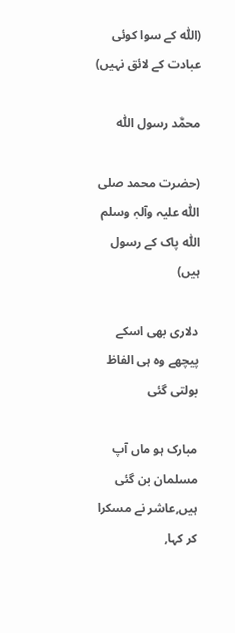(اللّٰه کے سوا کوئی عبادت کے لائق نہیں)

محمَّد رسول اللّٰه

(حضرت محمد صلی اللّٰه علیہ وآلہٖ وسلم اللّٰه پاک کے رسول ہیں)

دلاری بھی اسکے پیچھے وہ ہی الفاظ بولتی گئی

مبارک ہو ماں آپ مسلمان بن گئی ہیں,عاشر نے مسکرا کر کہا,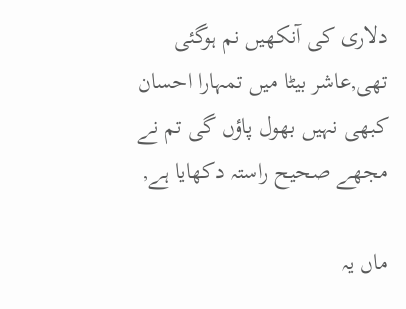دلاری کی آنکھیں نم ہوگئی تھی,عاشر بیٹا میں تمہارا احسان کبھی نہیں بھول پاؤں گی تم نے مجھے صحیح راستہ دکھایا ہے,

ماں یہ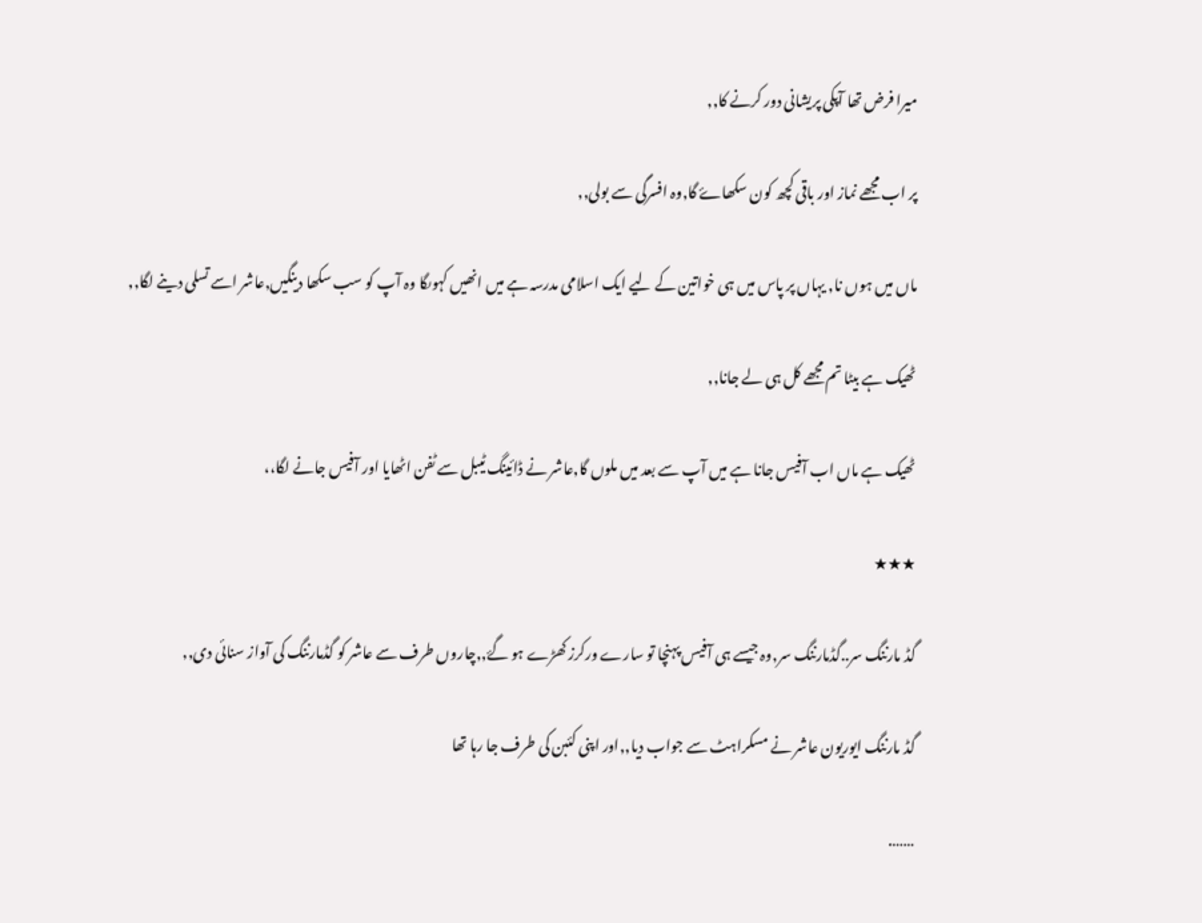میرا فرض تھا آپکی پریشانی دور کرنے کا,,

پر اب مجھے نماز اور باقی کچھ کون سکھاۓ گا,وہ افسرگی سے بولی,,

ماں میں ہوں نا, یہاں پر پاس میں ہی خواتین کے لیے ایک اسلامی مدرسہ ہے میں انھیں کہوںگا وہ آپ کو سب سکھا دینگیں,عاشر اسے تسلی دینے لگا,,

ٹھیک ہے بیٹا تم مجھے کل ہی لے جانا,,

ٹھیک ہے ماں اب آفیس جانا ہے میں آپ سے بعد میں ملوں گا,عاشر نے ڈائینگ ٹیبل سے ٹفن اٹھایا اور آفیس جانے لگا،،

★★★

گڈ مارننگ سر..گڈمارننگ سر,وہ جیسے ہی آفیس پہنچا تو سارے ورکرز کھڑے ہو گۓ,,چاروں طرف سے عاشر کو گڈمارننگ کی آواز سنائی دی,,

گڈ مارننگ ایوریون عاشر نے مسکراہٹ سے جواب دیا,,اور اپنی کئبن کی طرف جا رہا تھا

…….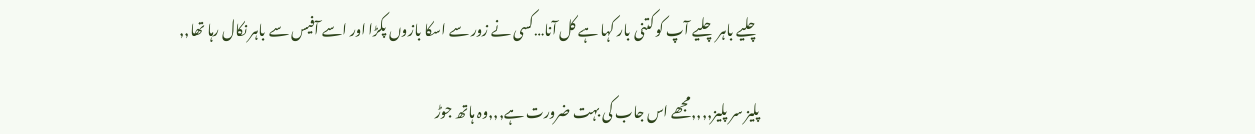چلیے باہر چلیے آپ کو کتنی بار کہا ہے کل آنا…کسی نے زور سے اسکا بازوں پکڑا اور اسے آفیس سے باہر نکال رہا تھا,,

پلیز سر پلیز,,,,مجھے اس جاب کی بہت ضرورت ہے,,,وہ ہاتھ جوڑ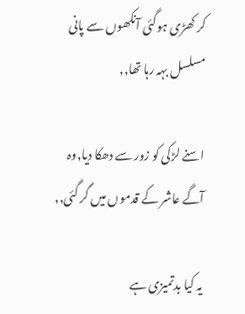کر کھڑی ہوگئی آنکھوں سے پانی مسلسل بہہ رہا تھا,,

اسنے لڑکی کو زور سے دھکا دیا,وہ آگے عاشر کے قدموں میں گر گئی,,

یہ کیا بدتمیزی ہے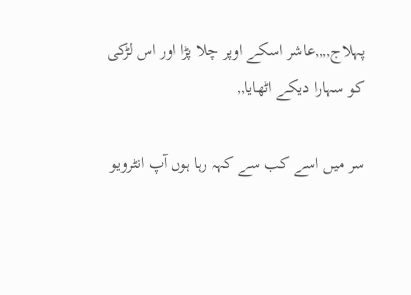پہلاج,,,,عاشر اسکے اوپر چلا پڑا اور اس لڑکی کو سہارا دیکے اٹھایا,,

سر میں اسے کب سے کہہ رہا ہوں آپ انٹرویو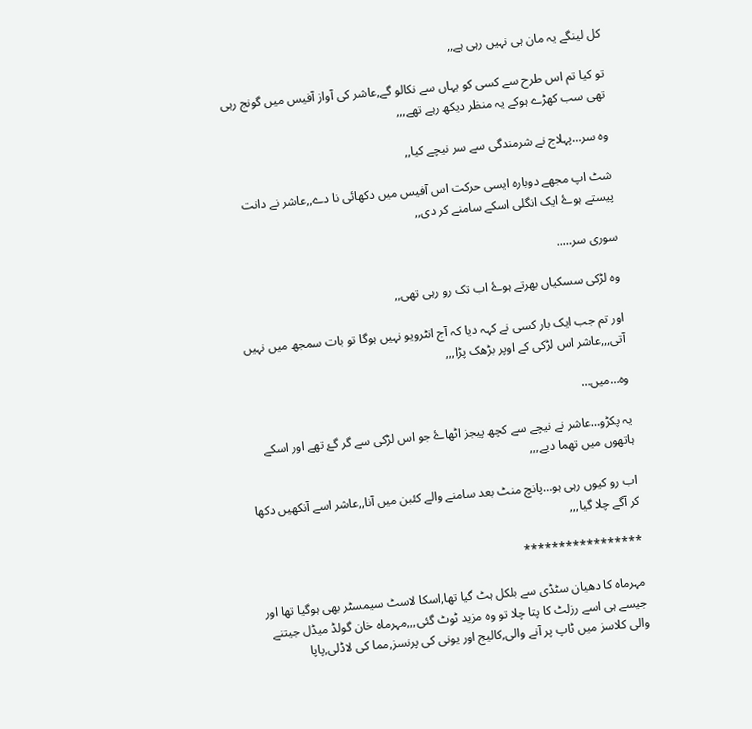کل لینگے یہ مان ہی نہیں رہی ہے,,

تو کیا تم اس طرح سے کسی کو یہاں سے نکالو گے,عاشر کی آواز آفیس میں گونج رہی تھی سب کھڑے ہوکے یہ منظر دیکھ رہے تھے,,,

وہ سر…پہلاج نے شرمندگی سے سر نیچے کیا,,

شٹ اپ مجھے دوبارہ ایسی حرکت اس آفیس میں دکھائی نا دے,,عاشر نے دانت پیستے ہوۓ ایک انگلی اسکے سامنے کر دی,,

سوری سر…..

وہ لڑکی سسکیاں بھرتے ہوۓ اب تک رو رہی تھی,,

اور تم جب ایک بار کسی نے کہہ دیا کہ آج انٹرویو نہیں ہوگا تو بات سمجھ میں نہیں آتی,,,عاشر اس لڑکی کے اوپر بڑھک پڑا,,,

وہ…میں…

یہ پکڑو…عاشر نے نیچے سے کچھ پیجز اٹھاۓ جو اس لڑکی سے گر گۓ تھے اور اسکے ہاتھوں میں تھما دیے,,,

اب رو کیوں رہی ہو…پانچ منٹ بعد سامنے والے کئبن میں آنا,,عاشر اسے آنکھیں دکھا کر آگے چلا گیا,,,

*****************

مہرماہ کا دھیان سٹڈی سے بلکل ہٹ گیا تھا,اسکا لاسٹ سیمسٹر بھی ہوگیا تھا اور جیسے ہی اسے رزلٹ کا پتا چلا تو وہ مزید ٹوٹ گئی,,,مہرماہ خان گولڈ میڈل جیتنے والی کلاسز میں ٹاپ پر آنے والی,کالیج اور یونی کی پرنسز,مما کی لاڈلی,پاپا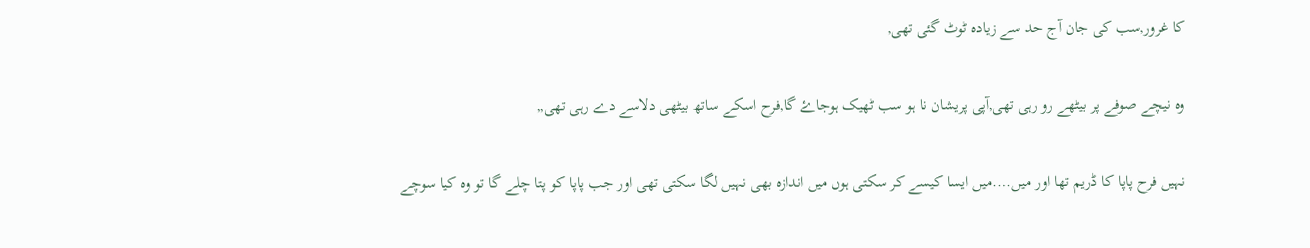کا غرور,سب کی جان آج حد سے زیادہ ٹوٹ گئی تھی,

وہ نیچے صوفے پر بیٹھے رو رہی تھی,آپی پریشان نا ہو سب ٹھیک ہوجاۓ گا,فرح اسکے ساتھ بیٹھی دلاسے دے رہی تھی,,

نہیں فرح پاپا کا ڈریم تھا اور میں….میں ایسا کیسے کر سکتی ہوں میں اندازہ بھی نہیں لگا سکتی تھی اور جب پاپا کو پتا چلے گا تو وہ کیا سوچے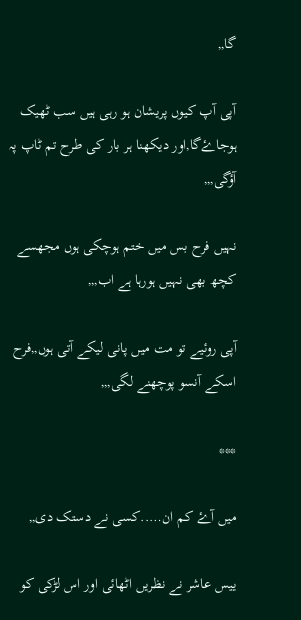گا,,

آپی آپ کیوں پریشان ہو رہی ہیں سب ٹھیک ہوجاۓگا,اور دیکھنا ہر بار کی طرح تم ٹاپ پہ آؤگی,,,

نہیں فرح بس میں ختم ہوچکی ہوں مجھسے کچھ بھی نہیں ہورہا ہے اب,,,

آپی روئیے تو مت میں پانی لیکے آتی ہوں,,فرح اسکے آنسو پوچھنے لگی,,,

***

میں آۓ کم ان…..کسی نے دستک دی,,

ییس عاشر نے نظریں اٹھائی اور اس لڑکی کو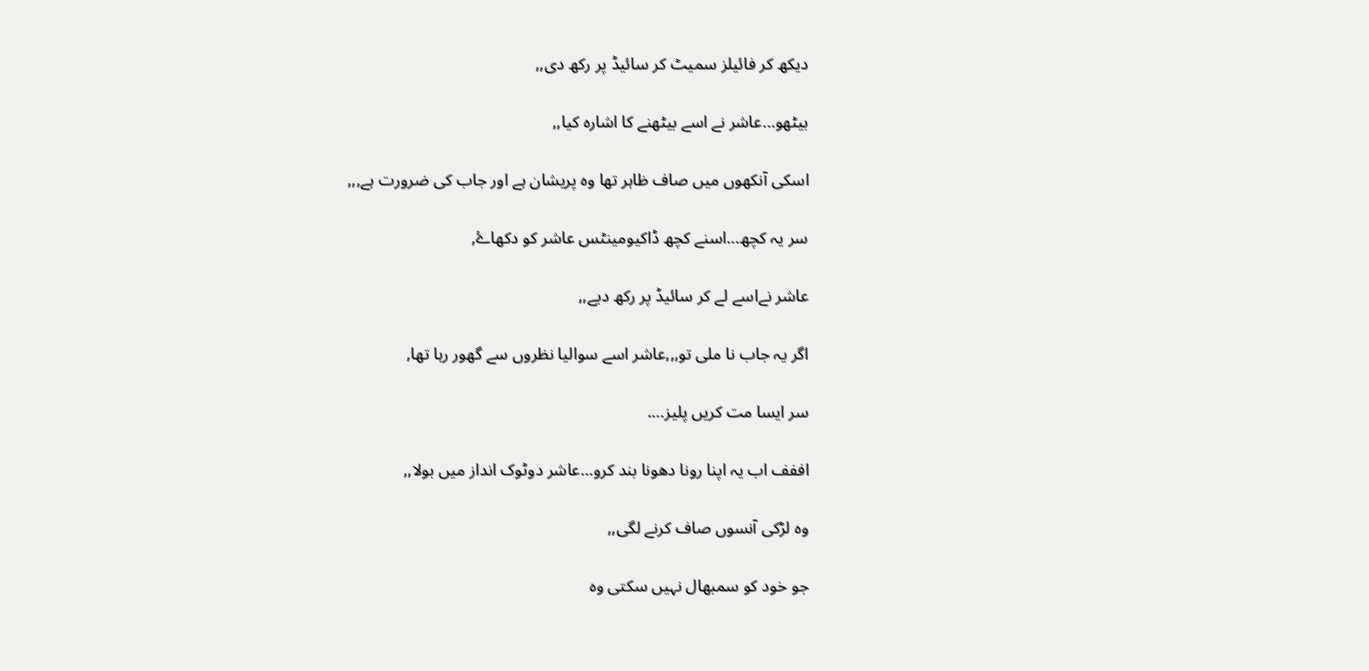دیکھ کر فائیلز سمیٹ کر سائیڈ پر رکھ دی,,

بیٹھو…عاشر نے اسے بیٹھنے کا اشارہ کیا,,

اسکی آنکھوں میں صاف ظاہر تھا وہ پریشان ہے اور جاب کی ضرورت ہے,,,

سر یہ کچھ…اسنے کچھ ڈاکیومینٹس عاشر کو دکھاۓ,

عاشر نےاسے لے کر سائیڈ پر رکھ دیے,,

اگر یہ جاب نا ملی تو,,,عاشر اسے سوالیا نظروں سے گھور رہا تھا,

سر ایسا مت کریں پلیز….

اففف اب یہ اپنا رونا دھونا بند کرو…عاشر دوٹوک انداز میں بولا,,

وہ لڑکی آنسوں صاف کرنے لگی,,

جو خود کو سمبھال نہیں سکتی وہ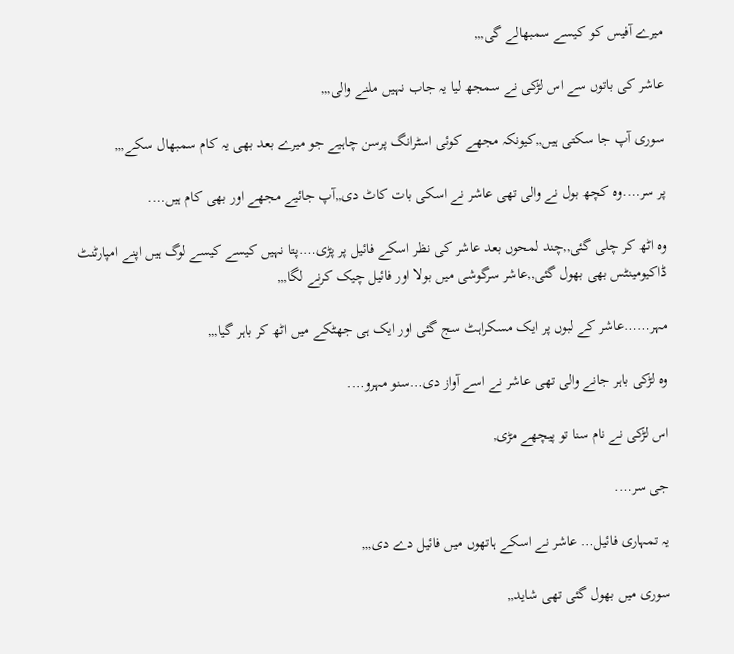میرے آفیس کو کیسے سمبھالے گی,,,

عاشر کی باتوں سے اس لڑکی نے سمجھ لیا یہ جاب نہیں ملنے والی,,,

سوری آپ جا سکتی ہیں,,کیونکہ مجھے کوئی اسٹرانگ پرسن چاہیے جو میرے بعد بھی یہ کام سمبھال سکے,,,

پر سر….وہ کچھ بول نے والی تھی عاشر نے اسکی بات کاٹ دی,,آپ جائیے مجھے اور بھی کام ہیں….

وہ اٹھ کر چلی گئی,,چند لمحوں بعد عاشر کی نظر اسکے فائیل پر پڑی….پتا نہیں کیسے کیسے لوگ ہیں اپنے امپارٹنٹ ڈاکیومینٹس بھی بھول گئی,,عاشر سرگوشی میں بولا اور فائیل چیک کرنے لگا,,,

مہر……عاشر کے لبوں پر ایک مسکراہٹ سج گئی اور ایک ہی جھٹکے میں اٹھ کر باہر گیا,,,

وہ لڑکی باہر جانے والی تھی عاشر نے اسے آواز دی…سنو مہرو….

اس لڑکی نے نام سنا تو پیچھے مڑی,

جی سر….

یہ تمہاری فائیل… عاشر نے اسکے ہاتھوں میں فائیل دے دی,,,

سوری میں بھول گئی تھی شاید,,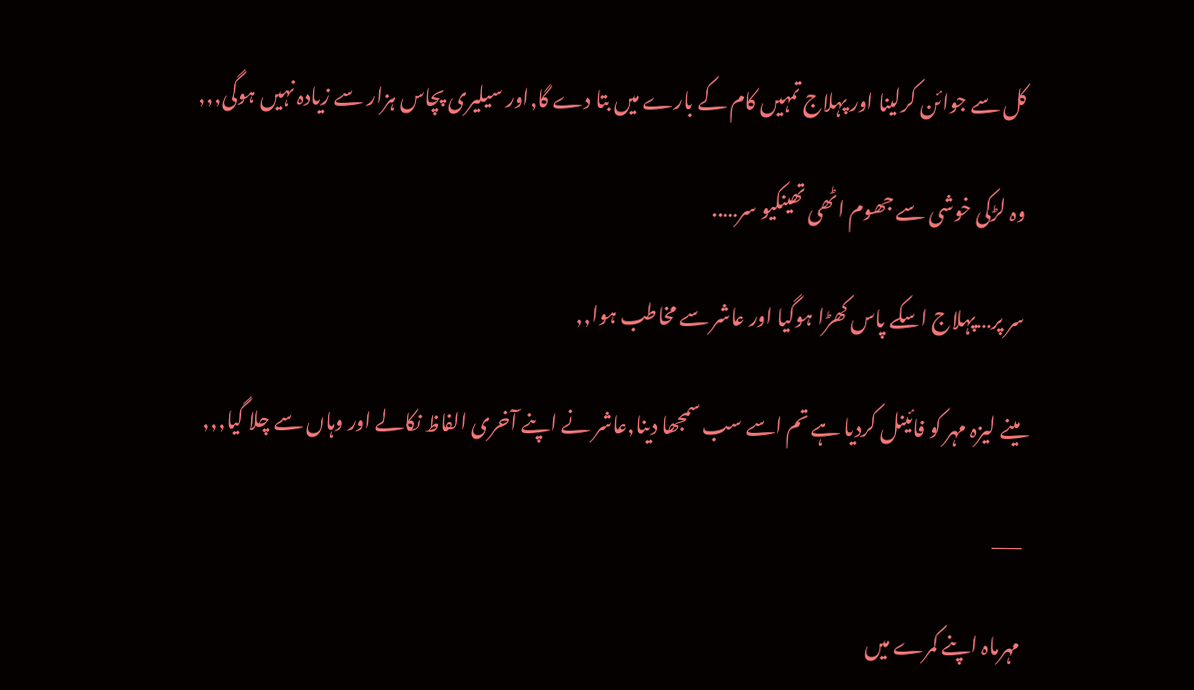کل سے جوائن کرلینا اور پہلاج تمہیں کام کے بارے میں بتا دے گا,اور سیلیری پچاس ہزار سے زیادہ نہیں ہوگی,,,

وہ لڑکی خوشی سے جھوم اٹھی تھینکیو سر…..

سر پر…پہلاج اسکے پاس کھڑا ہوگیا اور عاشر سے مخاطب ہوا,,

مینے لیزہ مہر کو فائینل کردیا ہے تم اسے سب سمجھا دینا,عاشر نے اپنے آخری الفاظ نکالے اور وہاں سے چلا گیا,,,

___

مہرماہ اپنے کمرے میں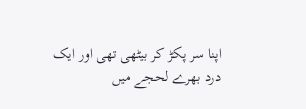اپنا سر پکڑ کر بیٹھی تھی اور ایک درد بھرے لحجے میں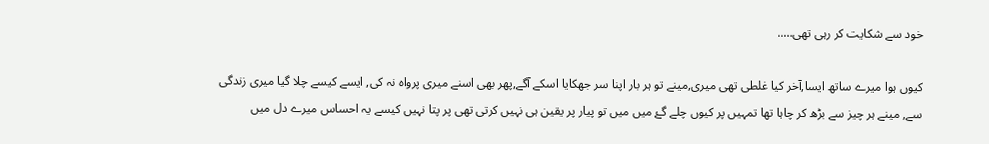خود سے شکایت کر رہی تھی…..

کیوں ہوا میرے ساتھ ایسا,آخر کیا غلطی تھی میری,مینے تو ہر بار اپنا سر جھکایا اسکے آگے,پھر بھی اسنے میری پرواہ نہ کی, ایسے کیسے چلا گیا میری زندگی سے, مینے ہر چیز سے بڑھ کر چاہا تھا تمہیں پر کیوں چلے گۓ میں میں تو پیار پر یقین ہی نہیں کرتی تھی پر پتا نہیں کیسے یہ احساس میرے دل میں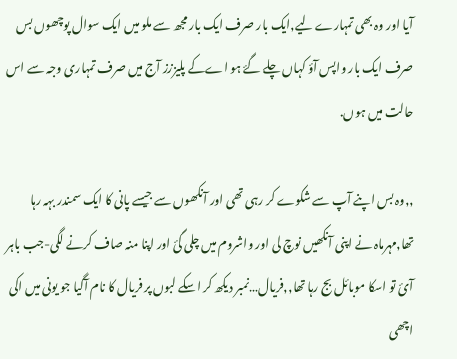آیا اور وہ بھی تمہارے لیے,ایک بار صرف ایک بار مجھ سے ملو میں ایک سوال پوچھوں بس صرف ایک بار واپس آؤ کہاں چلے گۓ ہو اےکے پلیززز آج میں صرف تمہاری وجہ سے اس حالت میں ہوں.

,,وہ بس اپنے آپ سے شکوے کر رہی تھی اور آنکھوں سے جیسے پانی کا ایک سمندر بہہ رہا تھا,مہرماہ نے اپنی آنکھیں نوچ لی اور واشروم میں چلی گئ اور اپنا منہ صاف کرنے لگی-جب باہر آئ تو اسکا موبائل بج رہا تھا,,فریال…نمبر دیکھ کر اسکے لبوں پر فریال کا نام آگیا جو یونی میں اکی اچھی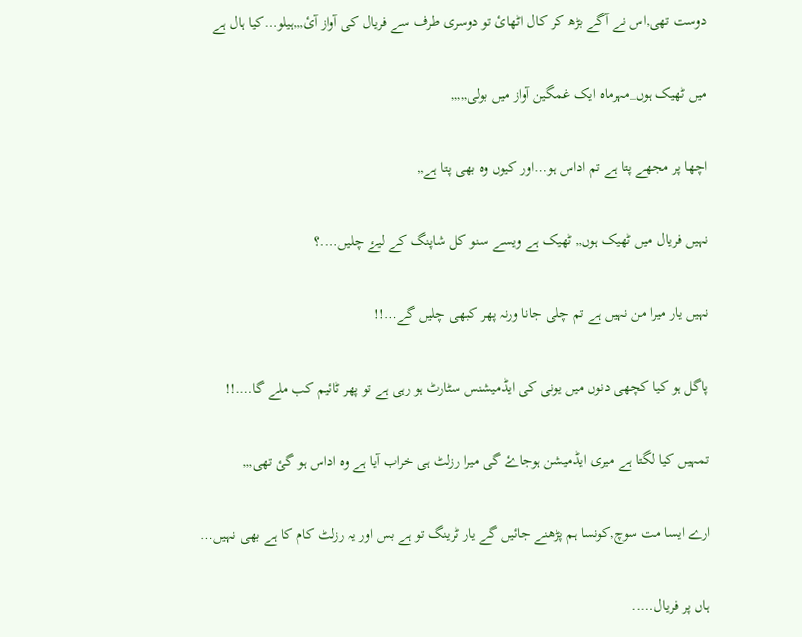دوست تھی,اس نے آگے بڑھ کر کال اٹھائ تو دوسری طرف سے فریال کی آواز آئ,,,ہیلو…کیا ہال ہے

میں ٹھیک ہوں_مہرماہ ایک غمگین آواز میں بولی,,,,,

اچھا پر مجھے پتا ہے تم اداس ہو…اور کیوں وہ بھی پتا ہے,,

نہیں فریال میں ٹھیک ہوں,, ٹھیک ہے ویسے سنو کل شاپنگ کے لیۓ چلیں….؟

نہیں یار میرا من نہیں ہے تم چلی جانا ورنہ پھر کبھی چلیں گے…!!

پاگل ہو کیا کچھی دنوں میں یونی کی ایڈمیشنس سٹارٹ ہو رہی ہے تو پھر ٹائیم کب ملے گا….!!

تمہیں کیا لگتا ہے میری ایڈمیشن ہوجاۓ گی میرا رزلٹ ہی خراب آیا ہے وہ اداس ہو گئ تھی,,,

ارے ایسا مت سوچ,کونسا ہم پڑھنے جائیں گے یار ٹرینگ تو ہے بس اور یہ رزلٹ کام کا ہے بھی نہیں…

ہاں پر فریال…..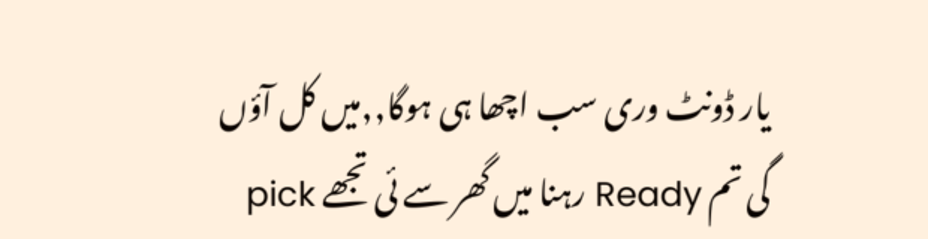یار ڈونٹ وری سب اچھا ہی ہوگا,,میں کل آؤں گی تم Ready رہنا میں گھر سے ئی تجھے pick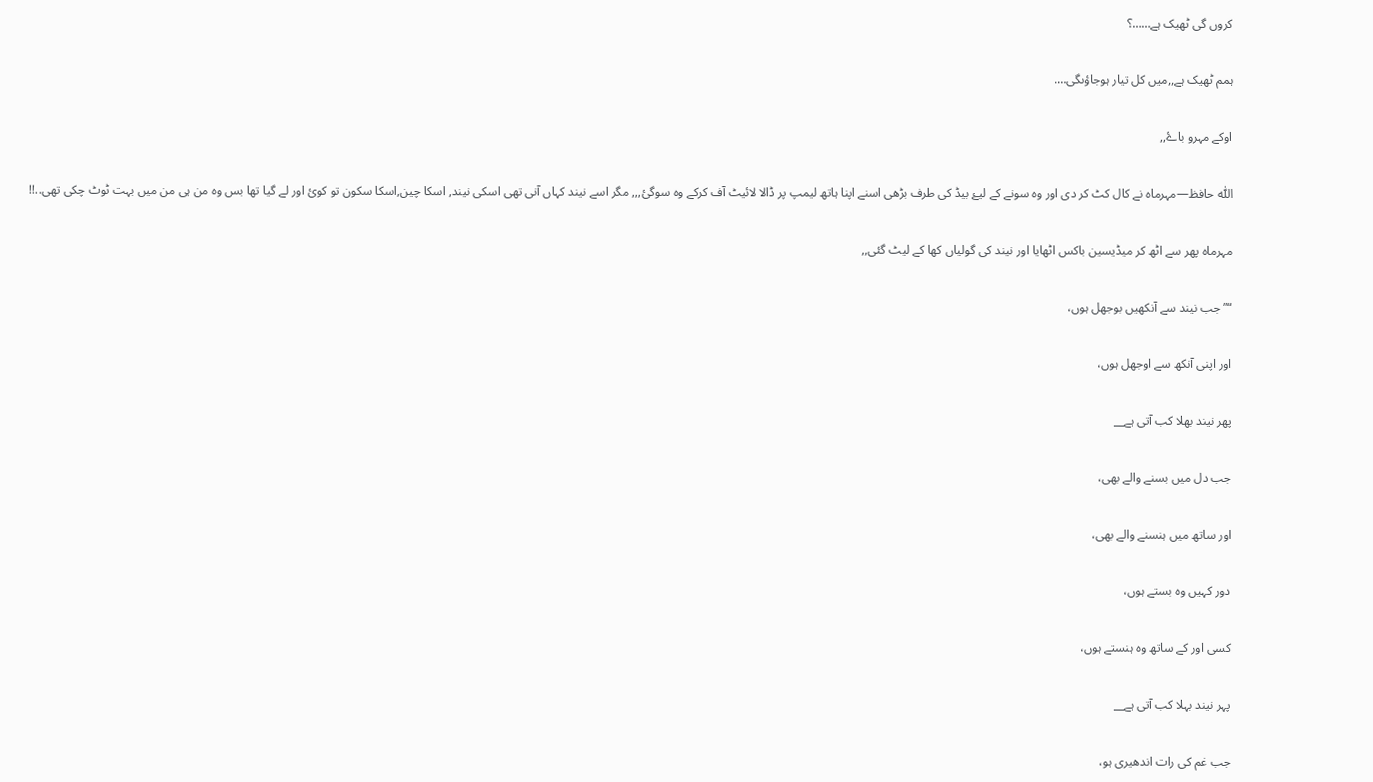کروں گی ٹھیک ہے……؟

ہمم ٹھیک ہے,,میں کل تیار ہوجاؤںگی….

اوکے مہرو باۓ,,

اللّٰه حافظ—مہرماہ نے کال کٹ کر دی اور وہ سونے کے لیۓ بيڈ کی طرف بڑھی اسنے اپنا ہاتھ لیمپ پر ڈالا لائیٹ آف کرکے وہ سوگئ,,, مگر اسے نیند کہاں آنی تھی اسکی نیند, اسکا چین,اسکا سکون تو کوئ اور لے گیا تھا بس وہ من ہی من میں بہت ٹوٹ چکی تھی..!!

مہرماہ پھر سے اٹھ کر میڈیسین باکس اٹھایا اور نیند کی گولیاں کھا کے لیٹ گئی,,

“”جب نیند سے آنکھیں بوجھل ہوں،

اور اپنی آنکھ سے اوجھل ہوں،

پھر نیند بھلا کب آتی ہے__

جب دل میں بسنے والے بھی،

اور ساتھ میں ہنسنے والے بھی،

دور کہیں وہ بستے ہوں،

کسی اور کے ساتھ وہ ہنستے ہوں،

پہر نیند بہلا کب آتی ہے__

جب غم کی رات اندھیری ہو،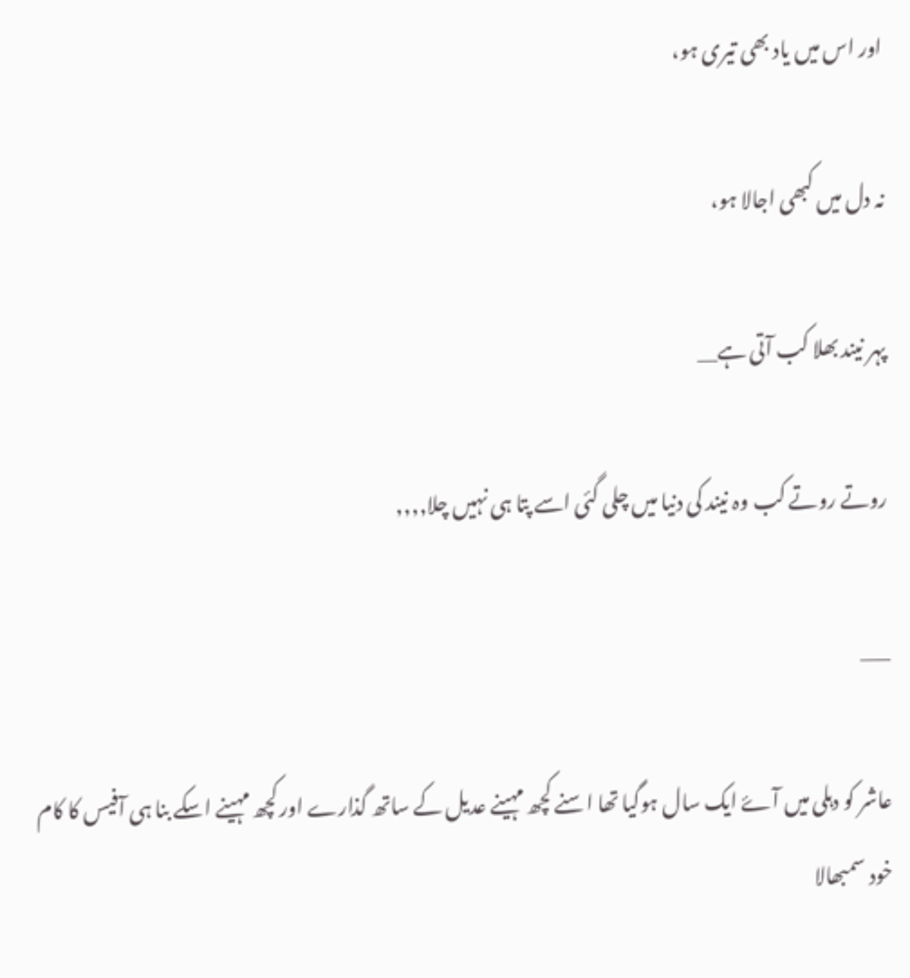اور اس میں یاد بھی تیری ہو،

نہ دل میں کبھی اجالا ہو،

پہر نیند بھلا کب آتی ہے__

روتے روتے کب وہ نیند کی دنیا میں چلی گئی اسے پتا ہی نہیں چلا,,,,

___

عاشر کو دہلی میں آۓ ایک سال ہوگیا تھا اسنے کچھ مہینے عدیل کے ساتھ گذارے اور کچھ مہینے اسکے بنا ہی آفیس کا کام خود سمبھالا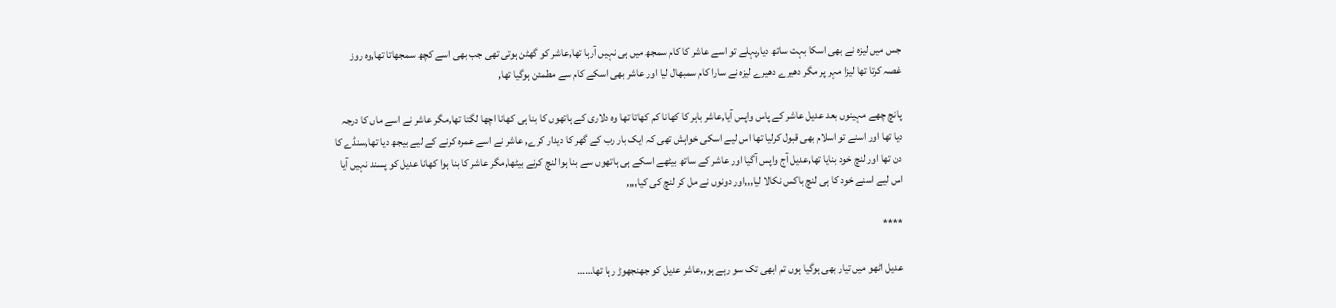جس میں لیزہ نے بھی اسکا بہت ساتھ دیا,پہلے تو اسے عاشر کا کام سمجھ میں ہی نہیں آرہا تھا,عاشر کو گھٹن ہوتی تھی جب بھی اسے کچھ سمجھاتا تھا,وہ روز غصہ کرتا تھا لیزا مہر پر مگر دھیرے دھیرے لیزہ نے سارا کام سمبھال لیا اور عاشر بھی اسکے کام سے مطمئن ہوگیا تھا,

پانچ چھے مہینوں بعد عدیل عاشر کے پاس واپس آیا,عاشر باہر کا کھانا کم کھاتا تھا وہ دلاری کے ہاتھوں کا بنا ہی کھانا اچھا لگتا تھا,مگر عاشر نے اسے ماں کا درجہ دیا تھا اور اسنے تو اسلام بھی قبول کرلیا تھا اس لیے اسکی خواہش تھی کہ ایک بار رب کے گھر کا دیدار کرے, عاشر نے اسے عمرہ کرنے کے لیے بیجھ دیا تھا,سنڈے کا دن تھا اور لنچ خود بنایا تھا,عدیل آج واپس آگیا اور عاشر کے ساتھ بیٹھے اسکے ہی ہاتھوں سے بنا ہوا لنچ کرنے بیٹھا,مگر عاشر کا بنا ہوا کھانا عدیل کو پسند نہیں آیا اس لیے اسنے خود کا ہی لنچ باکس نکالا لیا,,,اور دونوں نے مل کر لنچ کی کیا,,,,

****

عدیل اٹھو میں تیار بھی ہوگیا ہوں تم ابھی تک سو رہے ہو,,عاشر عدیل کو جھنجھوڑ رہا تھا……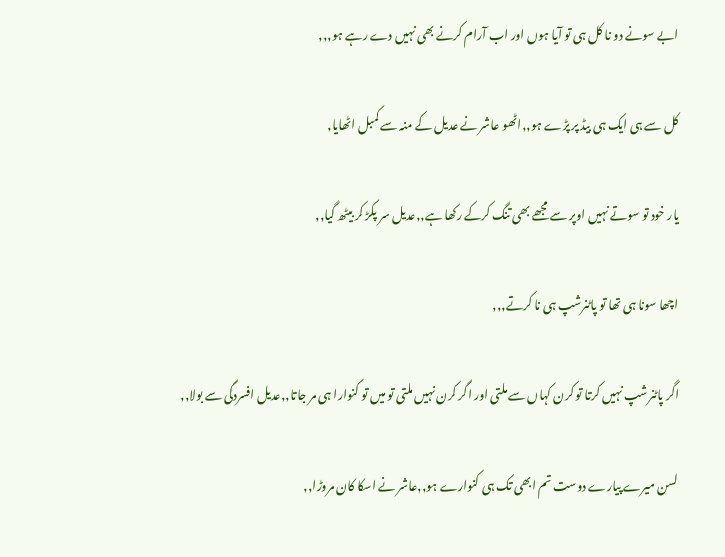ابے سونے دو نا کل ہی تو آیا ہوں اور اب آرام کرنے بھی نہیں دے رہے ہو,,,

کل سے ہی ایک ہی بیڈ پر پڑے ہو,,اٹھو عاشر نے عدیل کے منہ سے کمبل اٹھایا,

یار خود تو سوتے نہیں اوپر سے مجھے بھی تنگ کرکے رکھا ہے,,عدیل سر پکڑ کر بیٹھ گیا,,

اچھا سونا ہی تھا تو پاٹنرشپ ہی نا کرتے,,,

اگر پاٹنرشپ نہیں کرتا تو کرن کہاں سے ملتی اور اگر کرن نہیں ملتی تو میں تو کنوارا ہی مر جاتا,,عدیل افسردگی سے بولا,,

لسن میرے پیارے دوست تم ابھی تک ہی کنوارے ہو,,عاشر نے اسکا کان مروڑا,,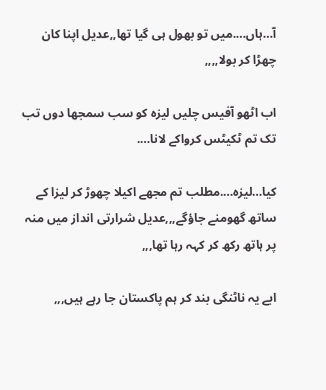آ…ہاں….میں تو بھول ہی گیا تھا,,عدیل اپنا کان چھڑا کر بولا,,,,

اب اٹھو آفیس چلیں لیزہ کو سب سمجھا دوں تب تک تم ٹکیٹس کرواکے لانا….

کیا…لیزہ….مطلب تم مجھے اکیلا چھوڑ کر لیزا کے ساتھ گھومنے جاؤگے,,,عدیل شرارتی انداز میں منہ پر ہاتھ رکھ کر کہہ رہا تھا,,,

ابے یہ ناٹنگی بند کر ہم پاکستان جا رہے ہیں,,,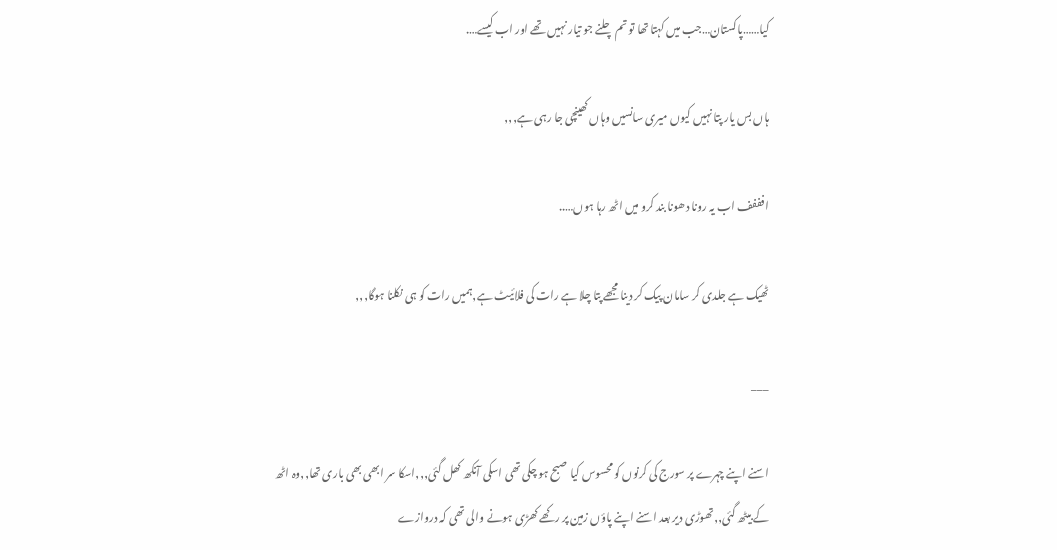کیا……پاکستان…جب میں کہتا تھا تو تم چلنے جو تیار نہیں تھے اور اب کیسے….

ہاں بس یار پتا نہیں کیوں میری سانسیں وہاں کھینچی جا رہی ہے,,,

افففف اب یہ رونا دھونا بند کرو میں اٹھ رہا ہوں…..

ٹھیک ہے جلدی کر سامان پیک کر دینا مجھے پتا چلا ہے رات کی فلائیٹ ہے,ہمیں رات کو ہی نکلنا ہوگا,,,

___

اسنے اپنے چہرے پر سورج کی کرنوں کو محسوس کیا صبح ہو چکی تھی اسکی آنکھ کھل گئی,,,اسکا سر ابھی بھی باری تھا,,وہ اٹھ کے بیٹھ گئی,,تھوڑی دیر بعد اسنے اپنے پاؤں زمین پر رکھے کھڑی ہونے والی تھی کہ دروازے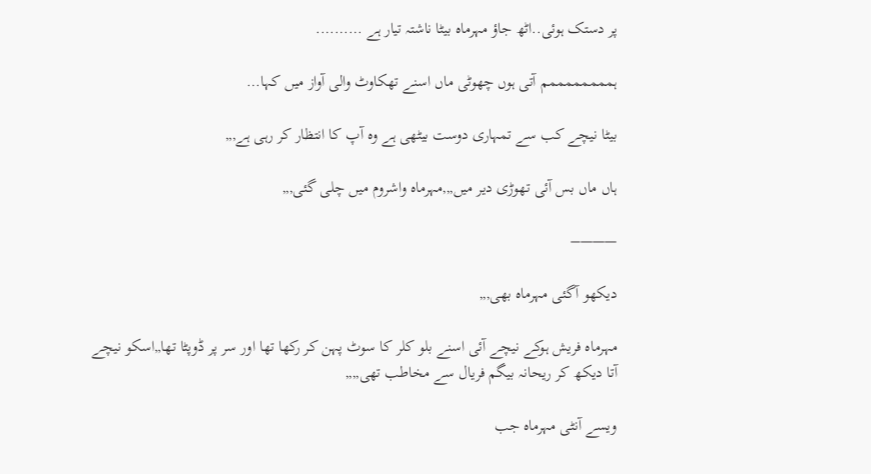پر دستک ہوئی..اٹھ جاؤ مہرماہ بیٹا ناشتہ تیار ہے ……….

ہممممممممم آتی ہوں چھوٹی ماں اسنے تھکاوٹ والی آواز میں کہا…

بیٹا نیچے کب سے تمہاری دوست بیٹھی ہے وہ آپ کا انتظار کر رہی ہے,,,

ہاں ماں بس آئی تھوڑی دیر میں,,,مہرماہ واشروم میں چلی گئی,,,

———–

دیکھو آگئی مہرماہ بھی,,,

مہرماہ فریش ہوکے نیچے آئی اسنے بلو کلر کا سوٹ پہن کر رکھا تھا اور سر پر ڈوپٹا تھا,,اسکو نیچے آتا دیکھ کر ریحانہ بیگم فریال سے مخاطب تھی,,,,

ویسے آنٹی مہرماہ جب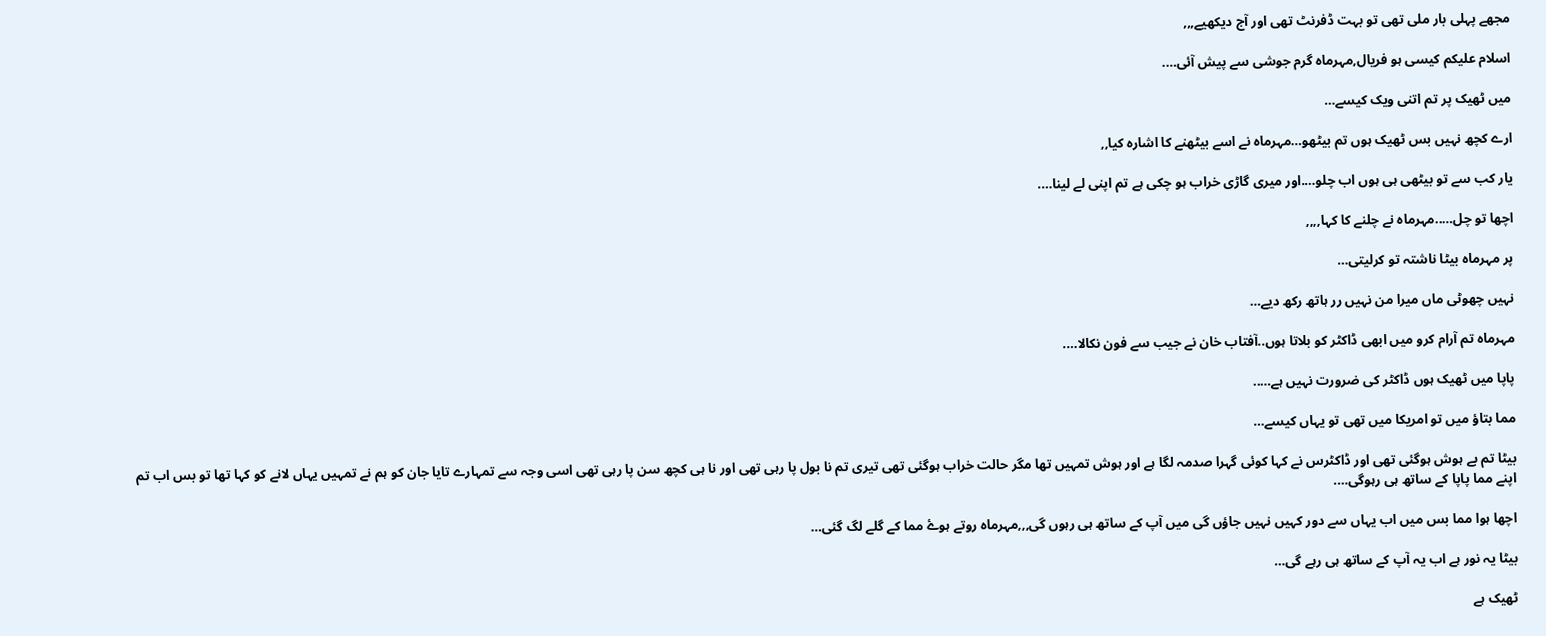مجھے پہلی بار ملی تھی تو بہت ڈفرنٹ تھی اور آج دیکھیے,,,

اسلام علیکم کیسی ہو فریال,مہرماہ گرم جوشی سے پیش آئی….

میں ٹھیک پر تم اتنی ویک کیسے…

ارے کچھ نہیں بس ٹھیک ہوں تم بیٹھو…مہرماہ نے اسے بیٹھنے کا اشارہ کیا,,

یار کب سے تو بیٹھی ہی ہوں اب چلو….اور میری گاڑی خراب ہو چکی ہے تم اپنی لے لینا….

اچھا تو چل…..مہرماہ نے چلنے کا کہا,,,,

پر مہرماہ بیٹا ناشتہ تو کرلیتی…

نہیں چھوٹی ماں میرا من نہیں رر ہاتھ رکھ دیے…

مہرماہ تم آرام کرو میں ابھی ڈاکٹر کو بلاتا ہوں..آفتاب خان نے جیب سے فون نکالا….

پاپا میں ٹھیک ہوں ڈاکٹر کی ضرورت نہیں ہے…..

مما بتاؤ میں تو امریکا میں تھی تو یہاں کیسے…

بیٹا تم بے ہوش ہوگئی تھی اور ڈاکٹرس نے کہا کوئی گہرا صدمہ لگا ہے اور ہوش تمہیں تھا مگر حالت خراب ہوگئی تھی تیری تم نا بول پا رہی تھی اور نا ہی کچھ سن پا رہی تھی اسی وجہ سے تمہارے تایا جان کو ہم نے تمہیں یہاں لانے کو کہا تھا تو بس اب تم اپنے مما پاپا کے ساتھ ہی رہوگی….

اچھا ہوا مما بس میں اب یہاں سے دور کہیں نہیں جاؤں گی میں آپ کے ساتھ ہی رہوں گی,,,مہرماہ روتے ہوۓ مما کے گلے لگ گئی…

بیٹا یہ نور ہے اب یہ آپ کے ساتھ ہی رہے گی…

ٹھیک ہے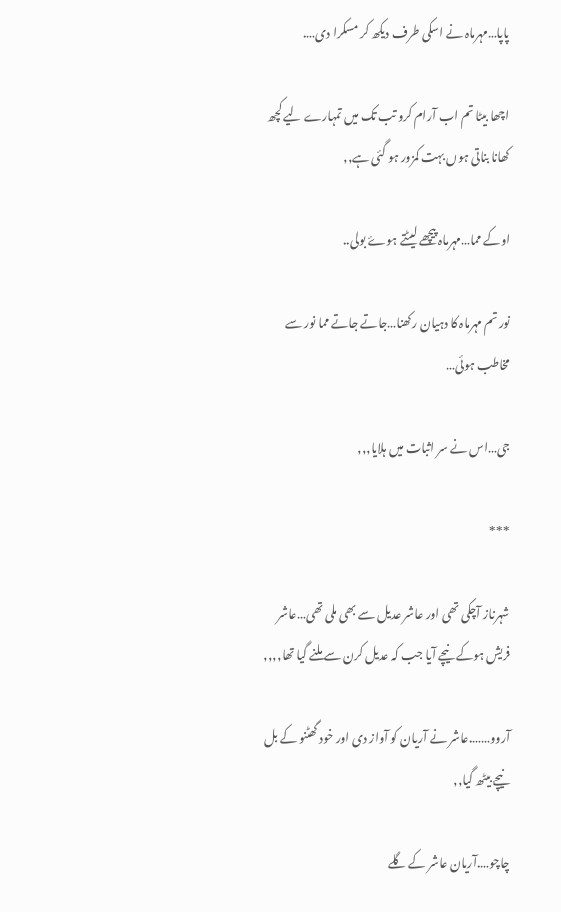پاپا…مہرماہ نے اسکی طرف دیکھ کر مسکرا دی….

اچھا بیٹا تم اب آرام کرو تب تک میں تمہارے لیے کچھ کھانا بناتی ہوں بہت کمزور ہو گئی ہے,,

اوکے مما…مہرماہ پیچھے لیٹتے ہوۓ بولی..

نور تم مہرماہ کا دہیان رکھنا…جاتے جاتے مما نور سے مخاطب ہوئی…

جی…اس نے سر اثبات میں ہلایا,,,

***

شہرناز آچکی تھی اور عاشر عدیل سے بھی ملی تھی…عاشر فریش ہوکے نیچے آیا جب کہ عدیل کرن سے ملنے گیا تھا,,,,

آروو…….عاشر نے آریان کو آواز دی اور خود گھٹنو کے بل نیچے بیٹھ گیا,,

چاچو….آریان عاشر کے گلے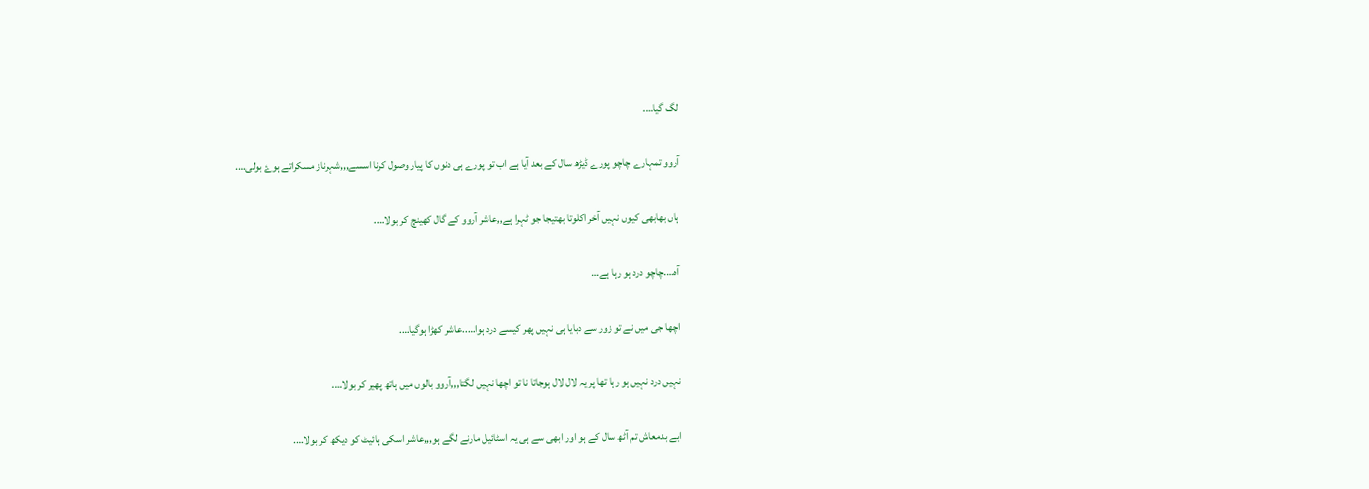لگ گیا….

آروو تمہارے چاچو پورے ڈیڑھ سال کے بعد آیا ہے اب تو پورے ہی دنوں کا پیار وصول کرنا اسسے,,,شہرناز مسکراتے ہوۓ بولی….

ہاں بھابھی کیوں نہیں آخر اکلوتا بھتیجا جو ٹہرا ہے,,عاشر آروو کے گال کھینچ کر بولا….

آہ….چاچو درد ہو رہا ہے…

اچھا جی میں نے تو زور سے دبایا ہی نہیں پھر کیسے درد ہوا…..عاشر کھڑا ہوگیا….

نہیں درد نہیں ہو رہا تھا پر یہ لال لال ہوجاتا نا تو اچھا نہیں لگتا,,,آروو بالوں میں ہاتھ پھیر کر بولا….

ابے بدمعاش تم آٹھ سال کے ہو اور ابھی سے ہی یہ اسٹائیل مارنے لگے ہو,,,عاشر اسکی ہائیٹ کو دیکھ کر بولا….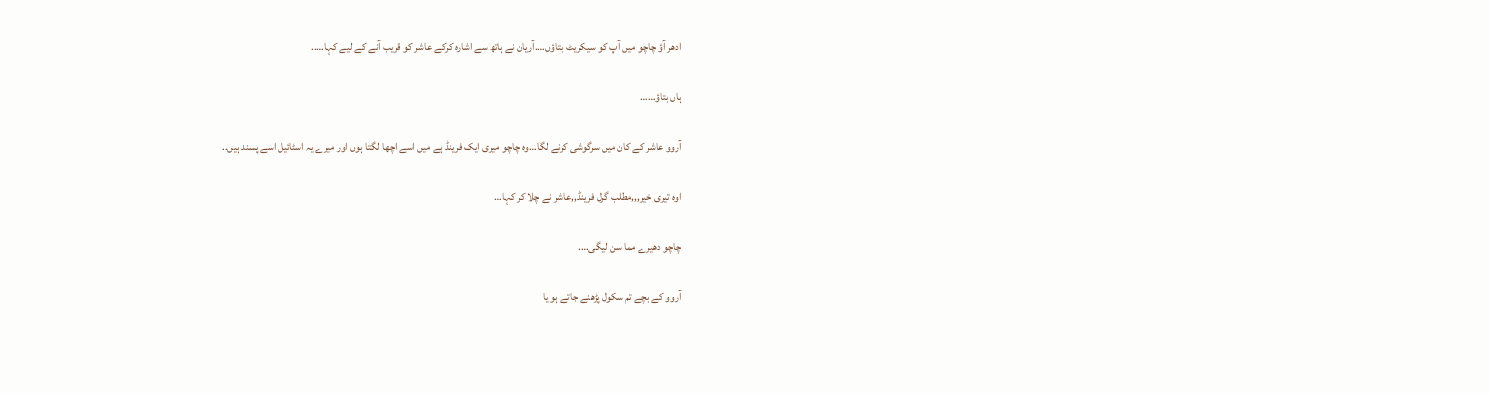ادھر آؤ چاچو میں آپ کو سیکریٹ بتاؤں….آریان نے ہاتھ سے اشارہ کرکے عاشر کو قریب آنے کے لیے کہا…..

ہاں بتاؤ……

آروو عاشر کے کان میں سرگوشی کرنے لگا…وہ چاچو میری ایک فرینڈ ہے میں اسے اچھا لگتا ہوں اور میرے یہ اسٹائیل اسے پسند ہیں..

اوہ تیری خیر,,,مطلب گرل فرینڈ,,عاشر نے چلا کر کہا…

چاچو دھیرے مما سن لیگی….

آروو کے بچے تم سکول پڑھنے جاتے ہو یا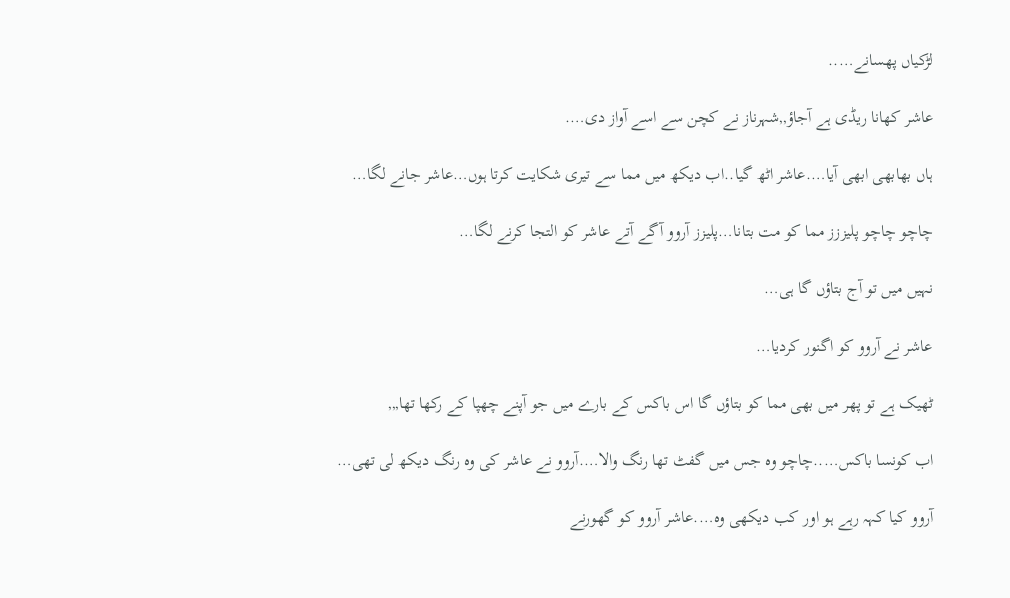لڑکیاں پھسانے…..

عاشر کھانا ریڈی ہے آجاؤ,,شہرناز نے کچن سے اسے آواز دی….

ہاں بھابھی ابھی آیا….عاشر اٹھ گیا..اب دیکھ میں مما سے تیری شکایت کرتا ہوں…عاشر جانے لگا…

چاچو چاچو پلیززز مما کو مت بتانا…پلیزز آروو آگے آتے عاشر کو التجا کرنے لگا…

نہیں میں تو آج بتاؤں گا ہی…

عاشر نے آروو کو اگنور کردیا…

ٹھیک ہے تو پھر میں بھی مما کو بتاؤں گا اس باکس کے بارے میں جو آپنے چھپا کے رکھا تھا,,,

اب کونسا باکس…..چاچو وہ جس میں گفٹ تھا رنگ والا….آروو نے عاشر کی وہ رنگ دیکھ لی تھی…

آروو کیا کہہ رہے ہو اور کب دیکھی وہ….عاشر آروو کو گھورنے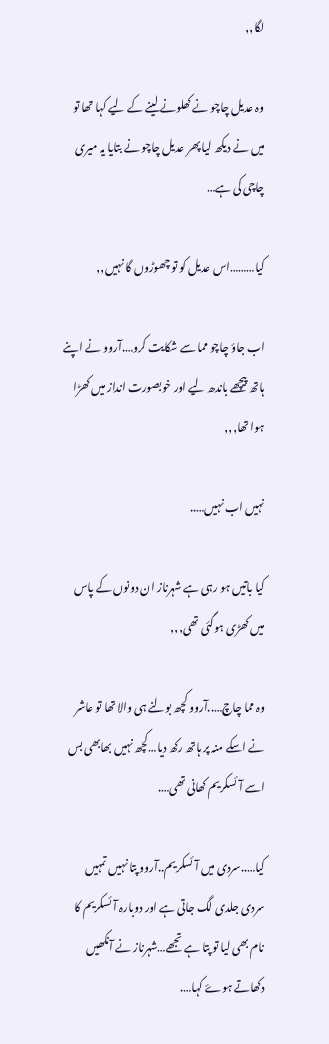لگا,,

وہ عدیل چاچو نے کھلونے لینے کے لیے کہا تھا تو میں نے دیکھ لیا پھر عدیل چاچو نے بتایا یہ میری چاچی کی ہے…

کیا………اس عدیل کو تو چھوڑوں گا نہیں,,

اب جاؤ چاچو مما سے شکایت کرو….آروو نے اپنے ہاتھ پیچھے باندھ لیے اور خوبصورت انداز میں کھڑا ہوا تھا,,,

نہیں اب نہیں…..

کیا باتیں ہو رہی ہے شہرناز ان دونوں کے پاس میں کھڑی ہوگئی تھی,,,

وہ مما چاچ…..آروو کچھ بولنے ہی والا تھا تو عاشر نے اسکے منہ پر ہاتھ رکھ دیا…کچھ نہیں بھابھی بس اسے آئسکریم کھانی تھی….

کیا…..سردی میں آئسکریم..آروو پتا نہیں تمہیں سردی جلدی لگ جاتی ہے اور دوبارہ آئسکریم کا نام بھی لیا تو پتا ہے تجھے…شہرناز نے آنکھیں دکھاتے ہوۓ کہا….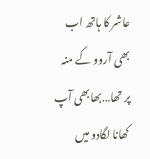عاشر کا ہاتھ اب بھی آروو کے منہ پر تھا…بھابھی آپ کھانا لگادو میں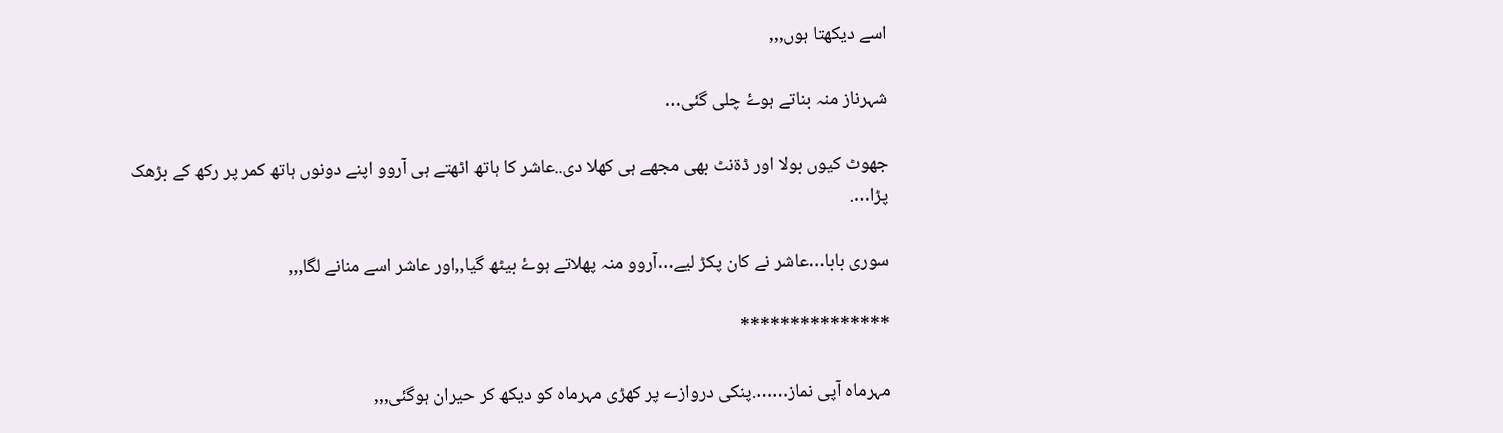اسے دیکھتا ہوں,,,

شہرناز منہ بناتے ہوۓ چلی گئی…

جھوٹ کیوں بولا اور ڈۃنٹ بھی مجھے ہی کھلا دی..عاشر کا ہاتھ اٹھتے ہی آروو اپنے دونوں ہاتھ کمر پر رکھ کے بڑھک پڑا….

سوری بابا…عاشر نے کان پکڑ لیے…آروو منہ پھلاتے ہوۓ بیٹھ گیا,,اور عاشر اسے منانے لگا,,,

***************

مہرماہ آپی نماز…….پنکی دروازے پر کھڑی مہرماہ کو دیکھ کر حیران ہوگئی,,,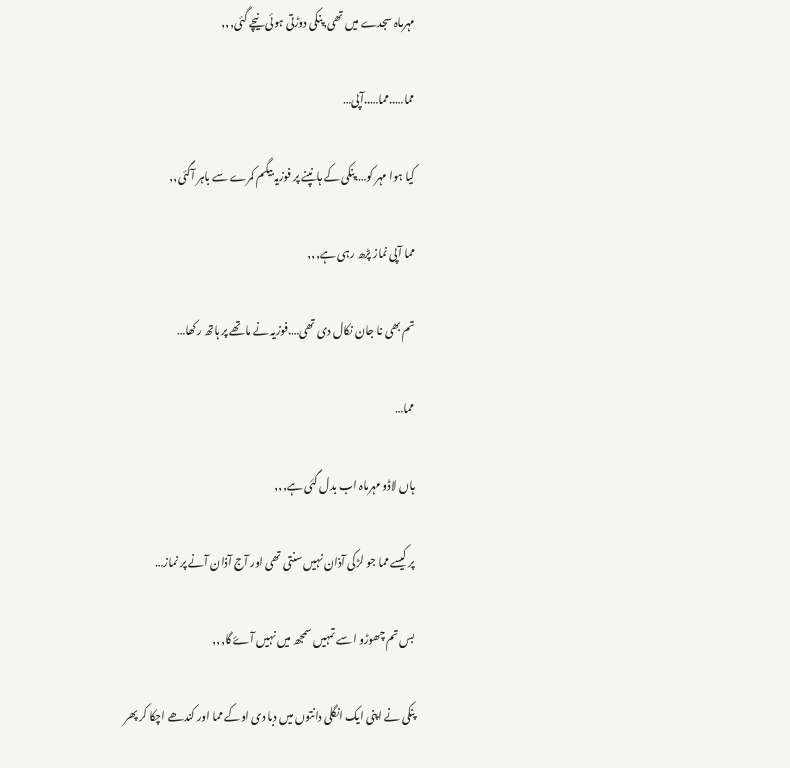مہرماہ سجدے میں تھی,پنکی دوڑتی ہوئی نیچے گئی,,,

مما…..مما…..آپی…

کیا ہوا مہر کو….پنکی کے ہانپنے پر فوزیہ بیگم کمرے سے باہر آگئی,,

مما آپی نماز پڑھ رہی ہے,,,

تم بھی نا جان نکال دی تھی….فوزیہ نے ماتھے پر ہاتھ رکھا…

مما…

ہاں لاڈو مہرماہ اب بدل گئی ہے,,,

پر کیسے مما جو لڑکی آذان نہیں سنتی تھی اور آج آذان آنے پر نماز…

بس تم چھوڑو اسے تمہیں سمجھ میں نہیں آۓ گا,,,

پنکی نے اپنی ایک انگلی دانتوں میں دبا دی اوکے مما اور کندھے اچکا کر پھر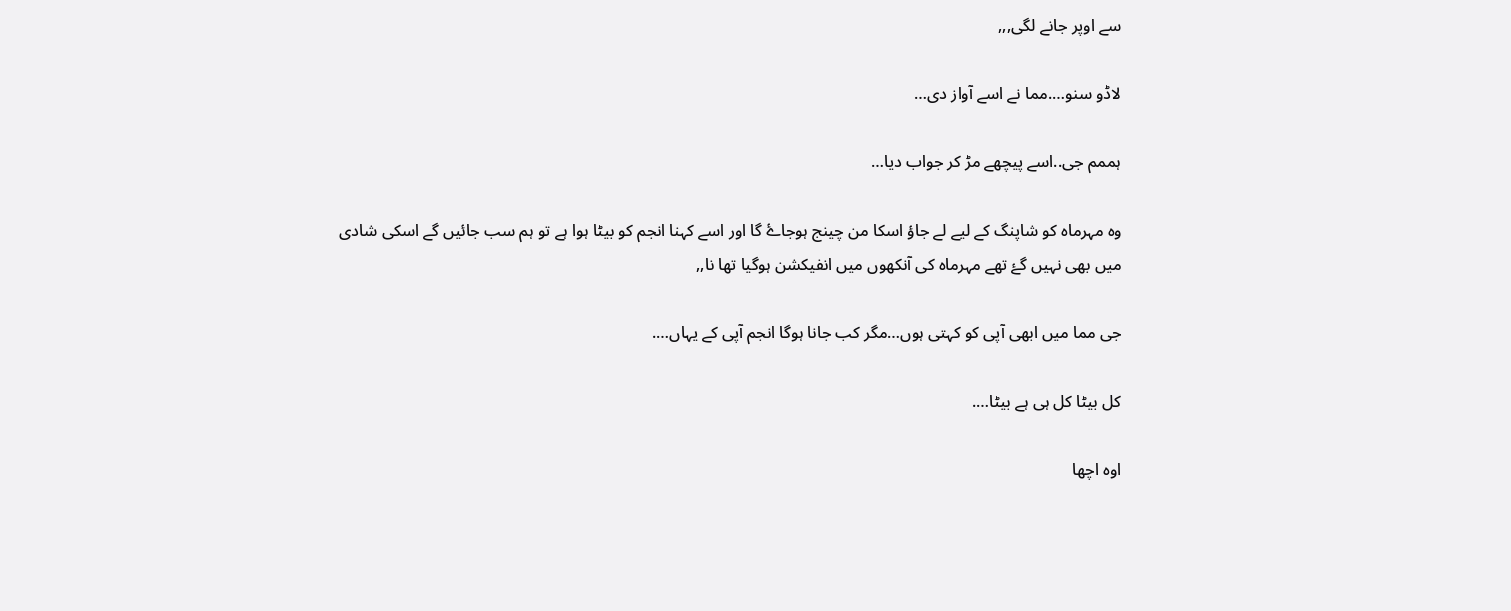سے اوپر جانے لگی,,,

لاڈو سنو….مما نے اسے آواز دی…

ہممم جی..اسے پیچھے مڑ کر جواب دیا…

وہ مہرماہ کو شاپنگ کے لیے لے جاؤ اسکا من چینج ہوجاۓ گا اور اسے کہنا انجم کو بیٹا ہوا ہے تو ہم سب جائیں گے اسکی شادی میں بھی نہیں گۓ تھے مہرماہ کی آنکھوں میں انفیکشن ہوگیا تھا نا,,

جی مما میں ابھی آپی کو کہتی ہوں…مگر کب جانا ہوگا انجم آپی کے یہاں….

کل بیٹا کل ہی ہے بیٹا….

اوہ اچھا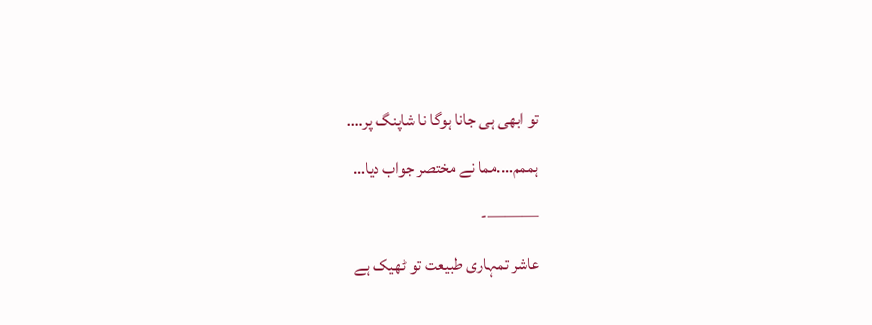تو ابھی ہی جانا ہوگا نا شاپنگ پر….

ہممم….مما نے مختصر جواب دیا…

———-

عاشر تمہاری طبیعت تو ٹھیک ہے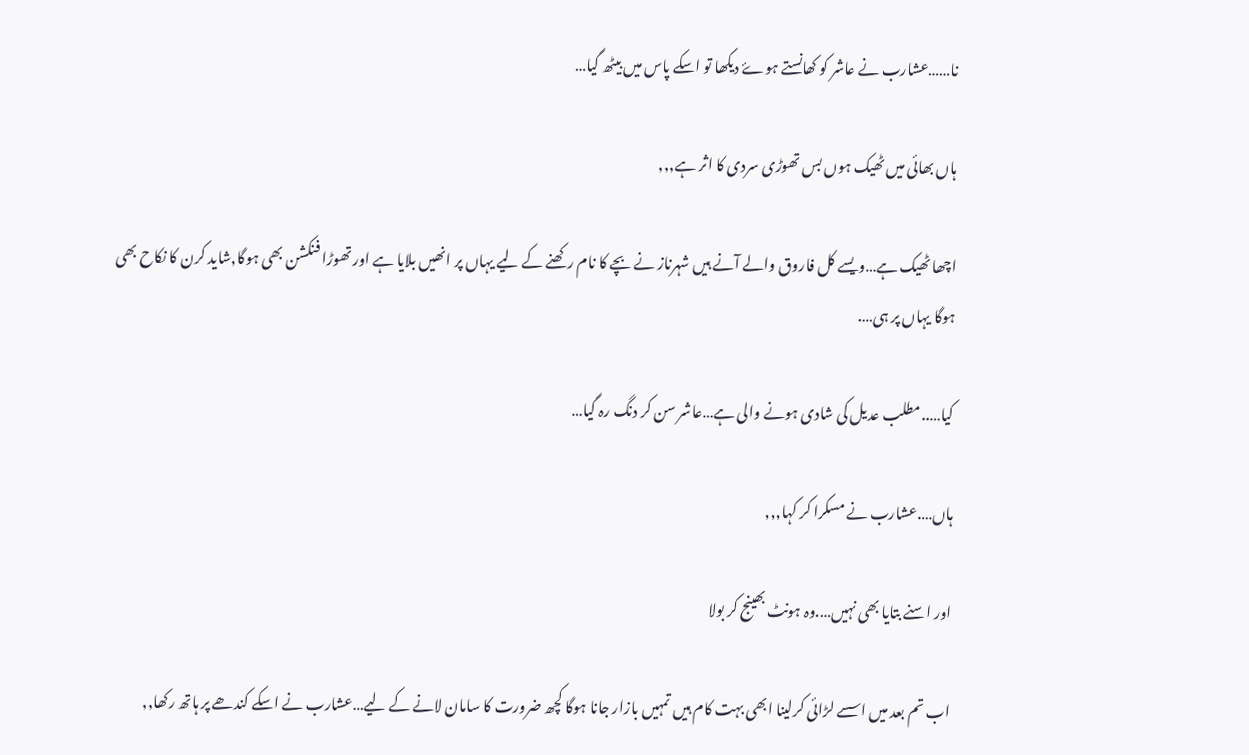نا……عشارب نے عاشر کو کھانستے ہوۓ دیکھا تو اسکے پاس میں بیٹھ گیا…

ہاں بھائی میں ٹھیک ہوں بس تھوڑی سردی کا اثر ہے,,,

اچھا ٹھیک ہے…ویسے کل فاروق والے آنے ہیں شہرناز نے بچے کا نام رکھنے کے لیے یہاں پر انھیں بلایا ہے اور تھوڑا فنکشن بھی ہوگا,شاید کرن کا نکاح بھی ہوگا یہاں پر ہی….

کیا…..مطلب عدیل کی شادی ہونے والی ہے…عاشر سن کر دنگ رہ گیا…

ہاں….عشارب نے مسکرا کر کہا,,,

اور اسنے بتایا بھی نہیں….وہ ہونٹ بھینج کر بولا

اب تم بعد میں اسسے لڑائی کرلینا ابھی بہت کام ہیں تمہیں بازار جانا ہوگا کچھ ضرورت کا سامان لانے کے لیے…عشارب نے اسکے کندھے پر ہاتھ رکھا,,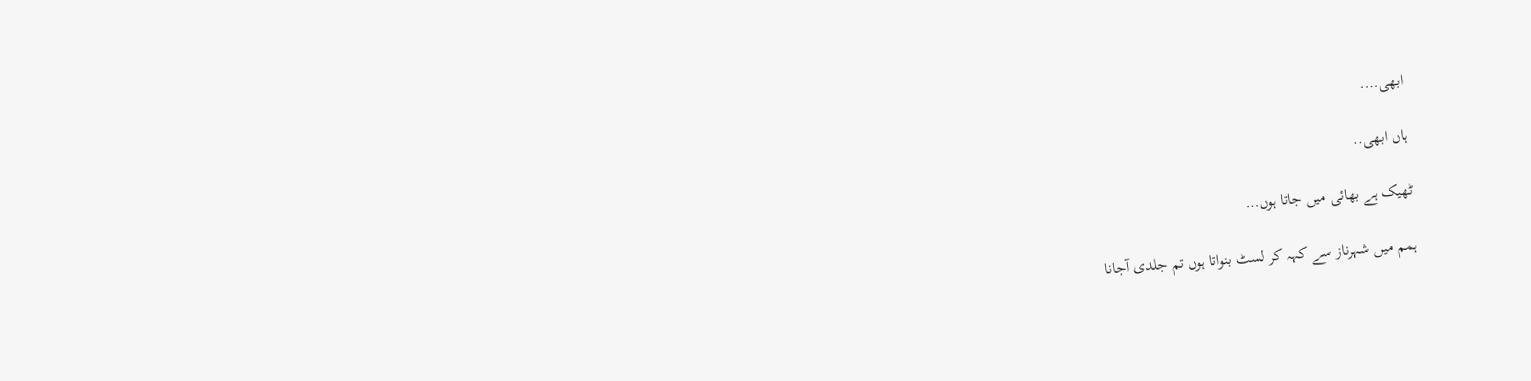ابھی….

ہاں ابھی..

ٹھیک ہے بھائی میں جاتا ہوں…

ہمم میں شہرناز سے کہہ کر لسٹ بنواتا ہوں تم جلدی آجانا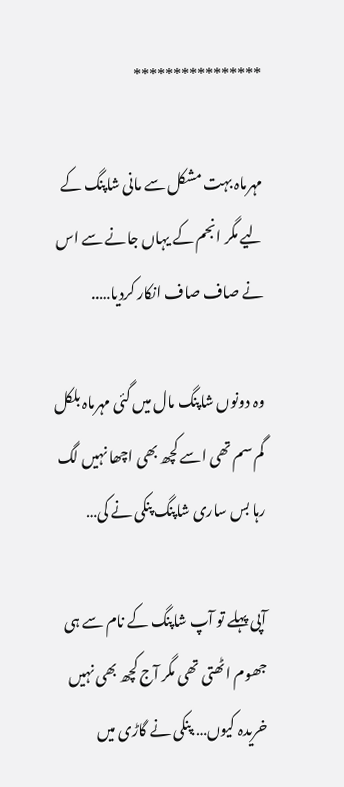****************

مہرماہ بہت مشکل سے مانی شاپنگ کے لیے مگر انجم کے یہاں جانے سے اس نے صاف صاف انکار کردیا…..

وہ دونوں شاپنگ مال میں گئی مہرماہ بلکل گم سم تھی اسے کچھ بھی اچھا نہیں لگ رہا بس ساری شاپنگ پنکی نے کی…

آپی پہلے تو آپ شاپنگ کے نام سے ہی جھوم اٹھتی تھی مگر آج کچھ بھی نہیں خریدہ کیوں….پنکی نے گاڑی میں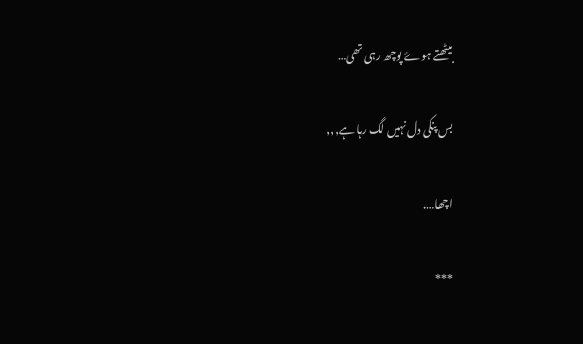بیٹھتے ہوۓ پوچھ رہی تھی…

بس پنکی دل نہیں لگ رہا ہے,,,

اچھا….

***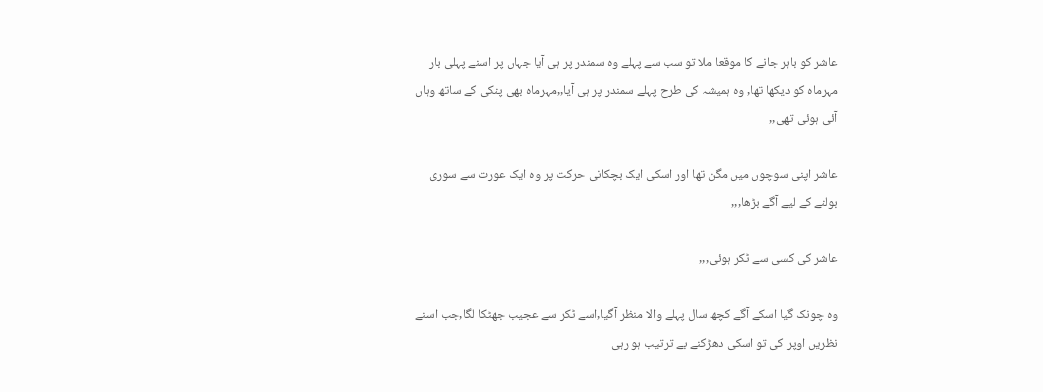عاشر کو باہر جانے کا موقعا ملا تو سب سے پہلے وہ سمندر پر ہی آیا جہاں پر اسنے پہلی بار مہرماہ کو دیکھا تھا, وہ ہمیشہ کی طرح پہلے سمندر پر ہی آیا,,مہرماہ بھی پنکی کے ساتھ وہاں آئی ہوئی تھی,,

عاشر اپنی سوچوں میں مگن تھا اور اسکی ایک بچکانی حرکت پر وہ ایک عورت سے سوری بولنے کے لیے آگے بڑھا,,,

عاشر کی کسی سے ٹکر ہوئی,,,

وہ چونک گیا اسکے آگے کچھ سال پہلے والا منظر آگیا,اسے ٹکر سے عجیب جھٹکا لگا,جب اسنے نظریں اوپر کی تو اسکی دھڑکنے بے ترتیب ہو رہی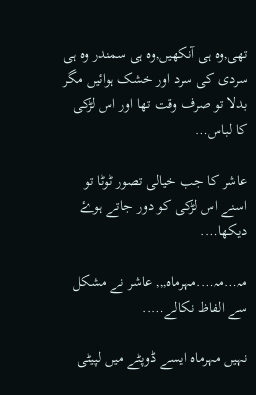تھی,وہ ہی آنکھیں,وہ ہی سمندر وہ ہی سردی کی سرد اور خشک ہوائیں مگر بدلا تو صرف وقت تھا اور اس لڑکی کا لباس…

عاشر کا جب خیالی تصور ٹوٹا تو اسنے اس لڑکی کو دور جاتے ہوۓ دیکھا….

مہ…مہ….مہرماہ,,, عاشر نے مشکل سے الفاظ نکالے…..

نہیں مہرماہ ایسے ڈوپٹے میں لپیٹی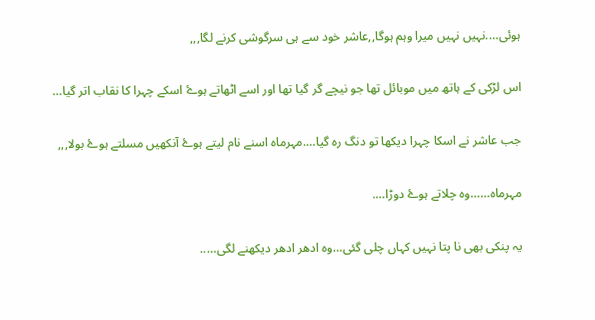ہوئی….نہیں نہیں میرا وہم ہوگا,,عاشر خود سے ہی سرگوشی کرنے لگا,,,

اس لڑکی کے ہاتھ میں موبائل تھا جو نیچے گر گیا تھا اور اسے اٹھاتے ہوۓ اسکے چہرا کا نقاب اتر گیا…

جب عاشر نے اسکا چہرا دیکھا تو دنگ رہ گیا….مہرماہ اسنے نام لیتے ہوۓ آنکھیں مسلتے ہوۓ بولا,,,

مہرماہ……وہ چلاتے ہوۓ دوڑا….

یہ پنکی بھی نا پتا نہیں کہاں چلی گئی…وہ ادھر ادھر دیکھنے لگی…..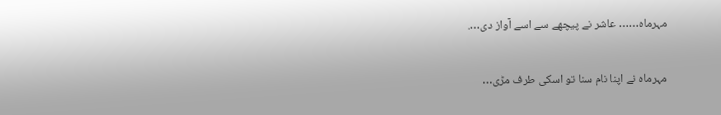مہرماہ…… عاشر نے پیچھے سے اسے آواز دی….

مہرماہ نے اپنا نام سنا تو اسکی طرف مڑی…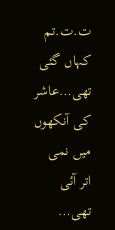ت.ت.تم کہاں گئی تھی…عاشر کی آنکھوں میں نمی اتر آئی تھی…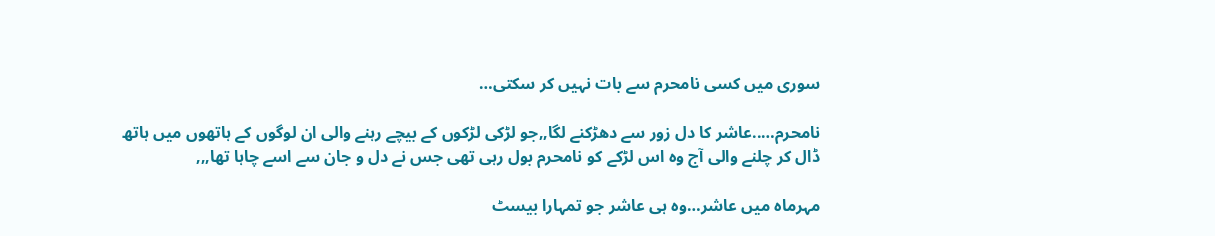سوری میں کسی نامحرم سے بات نہیں کر سکتی…

نامحرم…..عاشر کا دل زور سے دھڑکنے لگا,,جو لڑکی لڑکوں کے بیچے رہنے والی ان لوگوں کے ہاتھوں میں ہاتھ ڈال کر چلنے والی آج وہ اس لڑکے کو نامحرم بول رہی تھی جس نے دل و جان سے اسے چاہا تھا,,,

مہرماہ میں عاشر…وہ ہی عاشر جو تمہارا بیسٹ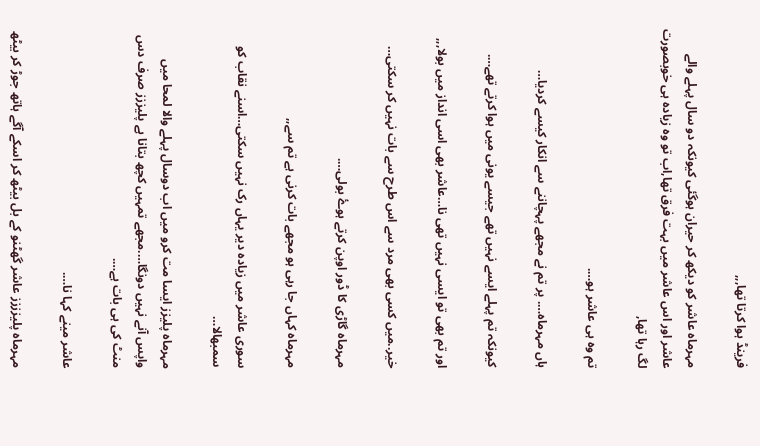فرینڈ ہوا کرتا تھا,,,

مہرماہ عاشر کو دیکھ کر حیران ہوگئی کیونکہ دو سال پہلے والے عاشر اور اس عاشر میں بہت فرق تھا,اب تو وہ زیادہ ہی خوبصورت لگ رہا تھا,

تم وہ ہی عاشر ہو….

ہاں مہرماہ…. پر تم نے مجھے پہچاننے سے انکار کیسے کردیا…

کیونکہ تم پہلے ایسے نہیں تھے جیسے یونی میں ہوا کرتے تھے….

اور تم بھی تو ایسی نہیں تھی نا…عاشر بھی اسی انداز میں بولا,,,

خیر..میں کسی بھی مرد سے اس طرح سے بات نہیں کر سکتی…

مہرماہ گاڑی کا ڈور اوپن کرتے ہوۓ بولی….

مہرماہ کہاں جا رہی ہو مجھے بات کرنی ہے تم سے,,

سوری عاشر میں زیادہ دیر یہاں رک نہیں سکتی…اسنے نقاب کو سمبھالا…

مہرماہ پلیزز ایسا مت کرو میں اب دوسال پہلے والا لمحا میں واپس آنے نہیں دونگا….مجھے تمہیں کچھ بتانا ہے پلیززز صرف دس منٹ کی ہی بات ہے….

عاشر مینے کہا نا….

مہرماہ پلیزززز عاشر گھٹنو کے بل بیٹھ کر اسکے آگے ہاتھ جوڑ کر بیٹھ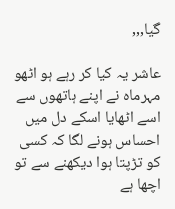گیا,,,

عاشر یہ کیا کر رہے ہو اٹھو مہرماہ نے اپنے ہاتھوں سے اسے اٹھایا اسکے دل میں احساس ہونے لگا کہ کسی کو تڑپتا ہوا دیکھنے سے تو اچھا ہے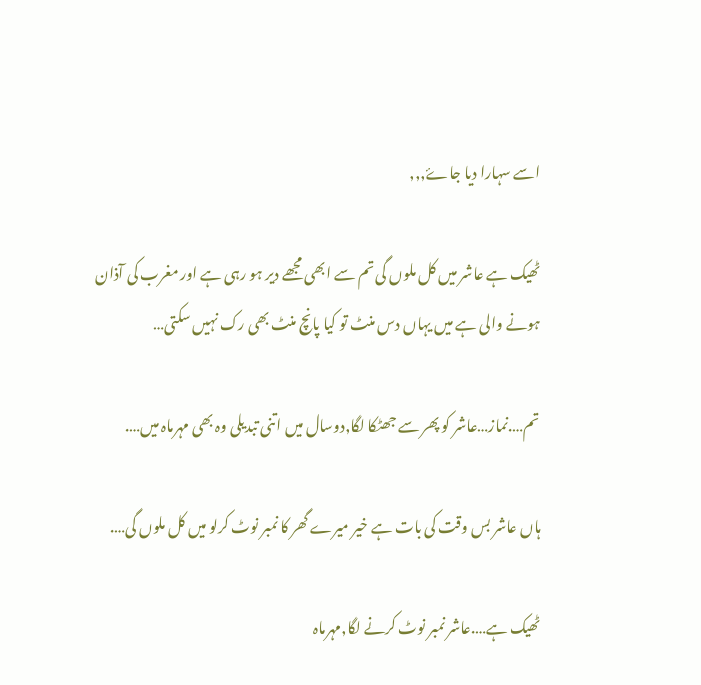اسے سہارا دیا جاۓ,,,

ٹھیک ہے عاشر میں کل ملوں گی تم سے ابھی مجھے دیر ہو رہی ہے اور مغرب کی آذان ہونے والی ہے میں یہاں دس منٹ تو کیا پانچ منٹ بھی رک نہیں سکتی…

تم….نماز…عاشر کو پھر سے جھٹکا لگا,دوسال میں اتنی تبدیلی وہ بھی مہرماہ میں….

ہاں عاشر بس وقت کی بات ہے خیر میرے گھر کا نمبر نوٹ کرلو میں کل ملوں گی….

ٹھیک ہے….عاشر نمبر نوٹ کرنے لگا,مہرماہ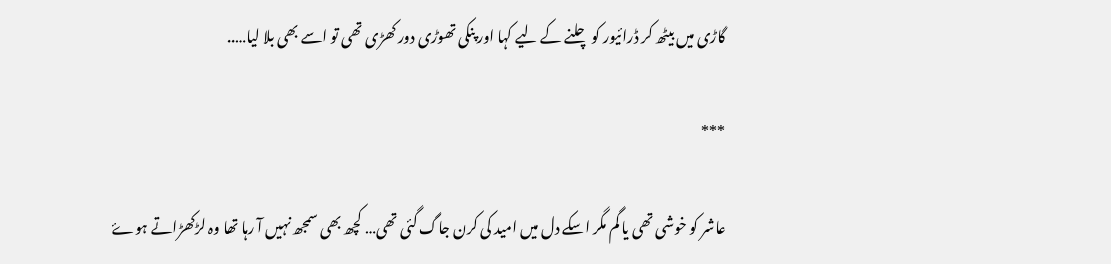گاڑی میں بیٹھ کر ڈرائیور کو چلنے کے لیے کہا اور پنکی تھوڑی دور کھڑی تھی تو اسے بھی بلا لیا…..

***

عاشر کو خوشی تھی یا گم مگر اسکے دل میں امید کی کرن جاگ گئی تھی… کچھ بھی سمجھ نہیں آ رہا تھا وہ لڑکھڑاتے ہوۓ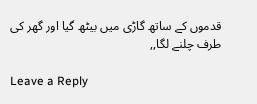قدموں کے ساتھ گاڑی میں بیٹھ گیا اور گھر کی طرف چلنے لگا,,

Leave a Reply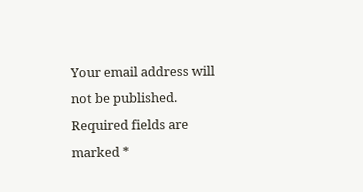Your email address will not be published. Required fields are marked *